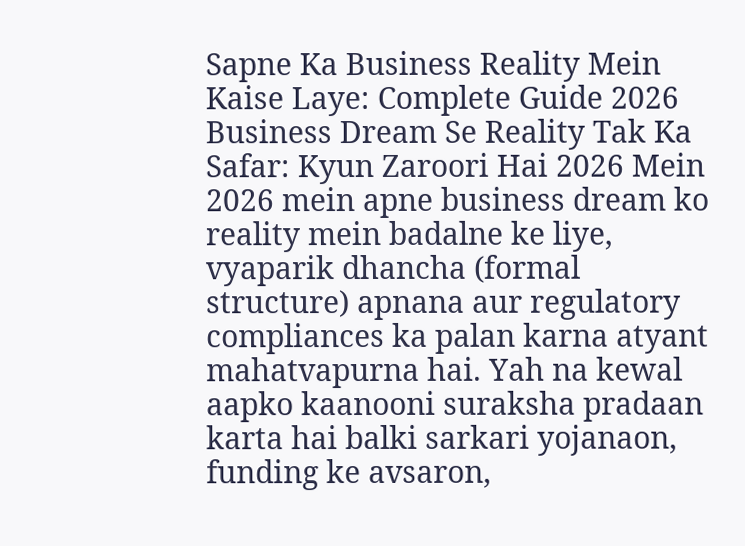Sapne Ka Business Reality Mein Kaise Laye: Complete Guide 2026
Business Dream Se Reality Tak Ka Safar: Kyun Zaroori Hai 2026 Mein
2026 mein apne business dream ko reality mein badalne ke liye, vyaparik dhancha (formal structure) apnana aur regulatory compliances ka palan karna atyant mahatvapurna hai. Yah na kewal aapko kaanooni suraksha pradaan karta hai balki sarkari yojanaon, funding ke avsaron,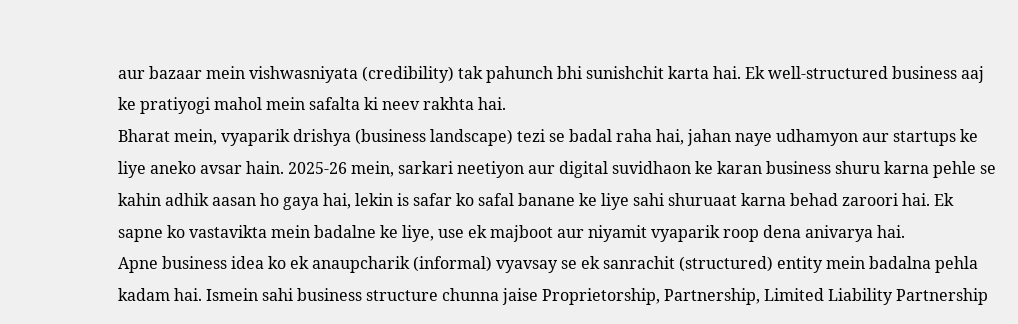aur bazaar mein vishwasniyata (credibility) tak pahunch bhi sunishchit karta hai. Ek well-structured business aaj ke pratiyogi mahol mein safalta ki neev rakhta hai.
Bharat mein, vyaparik drishya (business landscape) tezi se badal raha hai, jahan naye udhamyon aur startups ke liye aneko avsar hain. 2025-26 mein, sarkari neetiyon aur digital suvidhaon ke karan business shuru karna pehle se kahin adhik aasan ho gaya hai, lekin is safar ko safal banane ke liye sahi shuruaat karna behad zaroori hai. Ek sapne ko vastavikta mein badalne ke liye, use ek majboot aur niyamit vyaparik roop dena anivarya hai.
Apne business idea ko ek anaupcharik (informal) vyavsay se ek sanrachit (structured) entity mein badalna pehla kadam hai. Ismein sahi business structure chunna jaise Proprietorship, Partnership, Limited Liability Partnership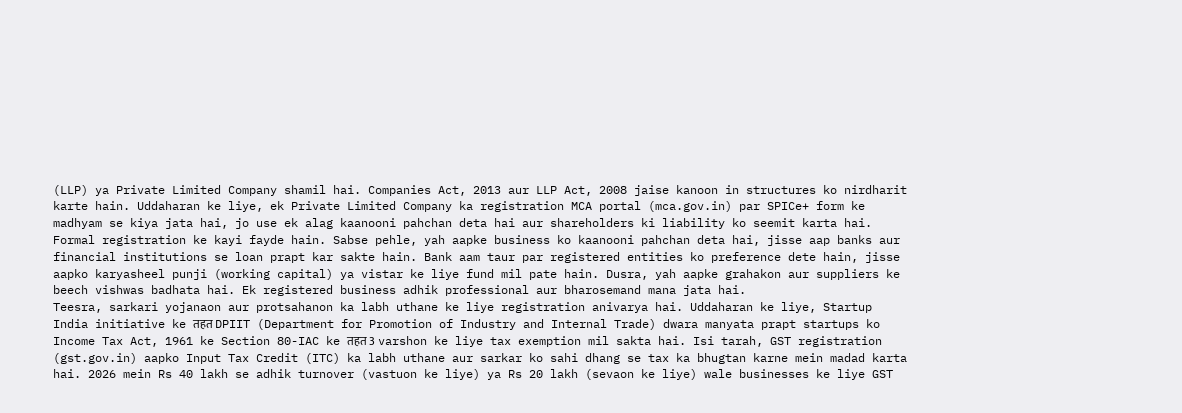(LLP) ya Private Limited Company shamil hai. Companies Act, 2013 aur LLP Act, 2008 jaise kanoon in structures ko nirdharit karte hain. Uddaharan ke liye, ek Private Limited Company ka registration MCA portal (mca.gov.in) par SPICe+ form ke madhyam se kiya jata hai, jo use ek alag kaanooni pahchan deta hai aur shareholders ki liability ko seemit karta hai.
Formal registration ke kayi fayde hain. Sabse pehle, yah aapke business ko kaanooni pahchan deta hai, jisse aap banks aur financial institutions se loan prapt kar sakte hain. Bank aam taur par registered entities ko preference dete hain, jisse aapko karyasheel punji (working capital) ya vistar ke liye fund mil pate hain. Dusra, yah aapke grahakon aur suppliers ke beech vishwas badhata hai. Ek registered business adhik professional aur bharosemand mana jata hai.
Teesra, sarkari yojanaon aur protsahanon ka labh uthane ke liye registration anivarya hai. Uddaharan ke liye, Startup India initiative ke तहत DPIIT (Department for Promotion of Industry and Internal Trade) dwara manyata prapt startups ko Income Tax Act, 1961 ke Section 80-IAC ke तहत 3 varshon ke liye tax exemption mil sakta hai. Isi tarah, GST registration (gst.gov.in) aapko Input Tax Credit (ITC) ka labh uthane aur sarkar ko sahi dhang se tax ka bhugtan karne mein madad karta hai. 2026 mein Rs 40 lakh se adhik turnover (vastuon ke liye) ya Rs 20 lakh (sevaon ke liye) wale businesses ke liye GST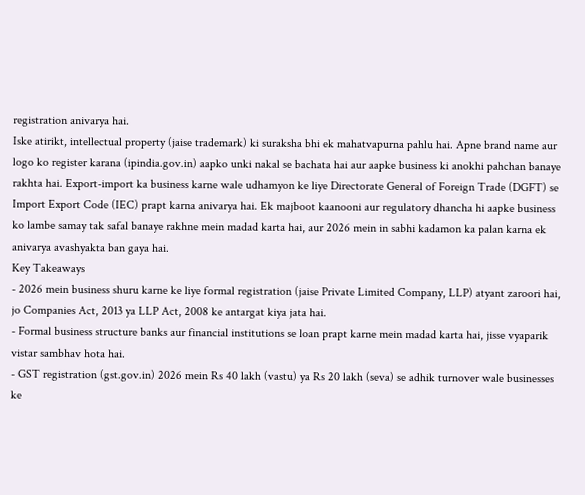registration anivarya hai.
Iske atirikt, intellectual property (jaise trademark) ki suraksha bhi ek mahatvapurna pahlu hai. Apne brand name aur logo ko register karana (ipindia.gov.in) aapko unki nakal se bachata hai aur aapke business ki anokhi pahchan banaye rakhta hai. Export-import ka business karne wale udhamyon ke liye Directorate General of Foreign Trade (DGFT) se Import Export Code (IEC) prapt karna anivarya hai. Ek majboot kaanooni aur regulatory dhancha hi aapke business ko lambe samay tak safal banaye rakhne mein madad karta hai, aur 2026 mein in sabhi kadamon ka palan karna ek anivarya avashyakta ban gaya hai.
Key Takeaways
- 2026 mein business shuru karne ke liye formal registration (jaise Private Limited Company, LLP) atyant zaroori hai, jo Companies Act, 2013 ya LLP Act, 2008 ke antargat kiya jata hai.
- Formal business structure banks aur financial institutions se loan prapt karne mein madad karta hai, jisse vyaparik vistar sambhav hota hai.
- GST registration (gst.gov.in) 2026 mein Rs 40 lakh (vastu) ya Rs 20 lakh (seva) se adhik turnover wale businesses ke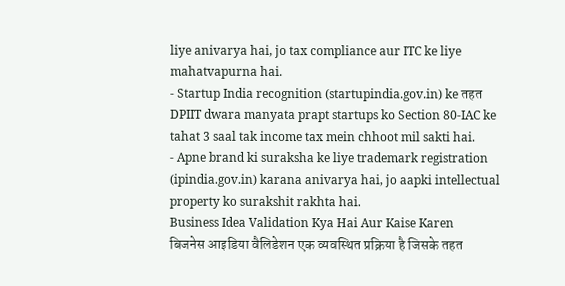liye anivarya hai, jo tax compliance aur ITC ke liye mahatvapurna hai.
- Startup India recognition (startupindia.gov.in) ke तहत DPIIT dwara manyata prapt startups ko Section 80-IAC ke tahat 3 saal tak income tax mein chhoot mil sakti hai.
- Apne brand ki suraksha ke liye trademark registration (ipindia.gov.in) karana anivarya hai, jo aapki intellectual property ko surakshit rakhta hai.
Business Idea Validation Kya Hai Aur Kaise Karen
बिजनेस आइडिया वैलिडेशन एक व्यवस्थित प्रक्रिया है जिसके तहत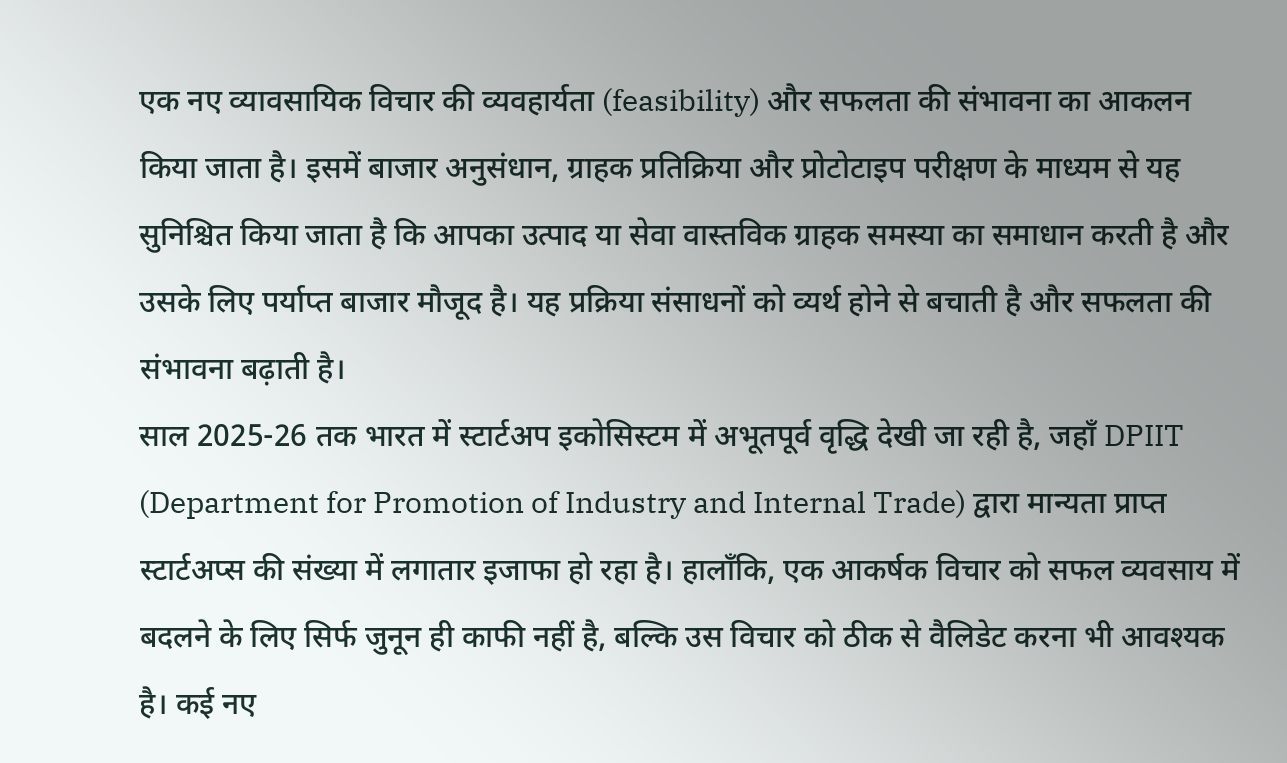एक नए व्यावसायिक विचार की व्यवहार्यता (feasibility) और सफलता की संभावना का आकलन किया जाता है। इसमें बाजार अनुसंधान, ग्राहक प्रतिक्रिया और प्रोटोटाइप परीक्षण के माध्यम से यह सुनिश्चित किया जाता है कि आपका उत्पाद या सेवा वास्तविक ग्राहक समस्या का समाधान करती है और उसके लिए पर्याप्त बाजार मौजूद है। यह प्रक्रिया संसाधनों को व्यर्थ होने से बचाती है और सफलता की संभावना बढ़ाती है।
साल 2025-26 तक भारत में स्टार्टअप इकोसिस्टम में अभूतपूर्व वृद्धि देखी जा रही है, जहाँ DPIIT (Department for Promotion of Industry and Internal Trade) द्वारा मान्यता प्राप्त स्टार्टअप्स की संख्या में लगातार इजाफा हो रहा है। हालाँकि, एक आकर्षक विचार को सफल व्यवसाय में बदलने के लिए सिर्फ जुनून ही काफी नहीं है, बल्कि उस विचार को ठीक से वैलिडेट करना भी आवश्यक है। कई नए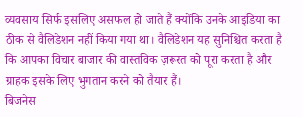व्यवसाय सिर्फ इसलिए असफल हो जाते हैं क्योंकि उनके आइडिया का ठीक से वैलिडेशन नहीं किया गया था। वैलिडेशन यह सुनिश्चित करता है कि आपका विचार बाजार की वास्तविक ज़रूरत को पूरा करता है और ग्राहक इसके लिए भुगतान करने को तैयार हैं।
बिजनेस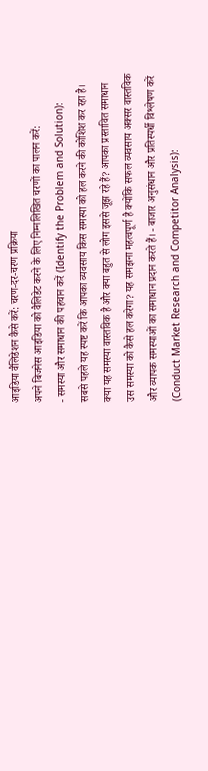आइडिया वैलिडेशन कैसे करें: चरण-दर-चरण प्रक्रिया
अपने बिजनेस आइडिया को वैलिडेट करने के लिए निम्नलिखित चरणों का पालन करें:
- समस्या और समाधान की पहचान करें (Identify the Problem and Solution):
सबसे पहले यह स्पष्ट करें कि आपका व्यवसाय किस समस्या को हल करने की कोशिश कर रहा है। क्या यह समस्या वास्तविक है और क्या बहुत से लोग इससे जूझ रहे हैं? आपका प्रस्तावित समाधान उस समस्या को कैसे हल करेगा? यह समझना महत्वपूर्ण है क्योंकि सफल व्यवसाय अक्सर वास्तविक और व्यापक समस्याओं का समाधान प्रदान करते हैं। - बाजार अनुसंधान और प्रतिस्पर्धी विश्लेषण करें (Conduct Market Research and Competitor Analysis):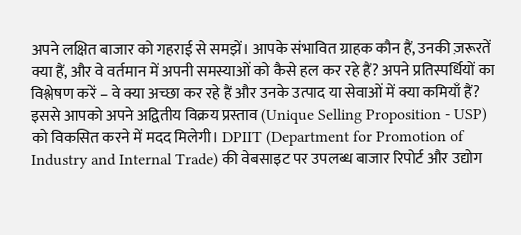अपने लक्षित बाजार को गहराई से समझें। आपके संभावित ग्राहक कौन हैं, उनकी ज़रूरतें क्या हैं, और वे वर्तमान में अपनी समस्याओं को कैसे हल कर रहे हैं? अपने प्रतिस्पर्धियों का विश्लेषण करें – वे क्या अच्छा कर रहे हैं और उनके उत्पाद या सेवाओं में क्या कमियाँ हैं? इससे आपको अपने अद्वितीय विक्रय प्रस्ताव (Unique Selling Proposition - USP) को विकसित करने में मदद मिलेगी। DPIIT (Department for Promotion of Industry and Internal Trade) की वेबसाइट पर उपलब्ध बाजार रिपोर्ट और उद्योग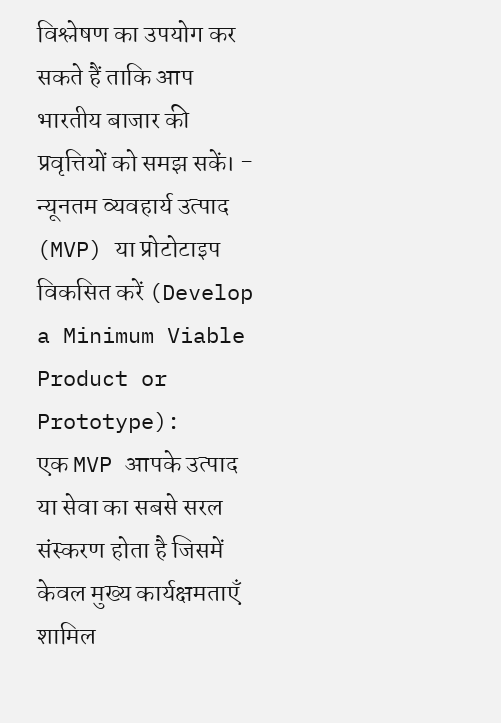विश्लेषण का उपयोग कर सकते हैं ताकि आप भारतीय बाजार की प्रवृत्तियों को समझ सकें। - न्यूनतम व्यवहार्य उत्पाद (MVP) या प्रोटोटाइप विकसित करें (Develop a Minimum Viable Product or Prototype):
एक MVP आपके उत्पाद या सेवा का सबसे सरल संस्करण होता है जिसमें केवल मुख्य कार्यक्षमताएँ शामिल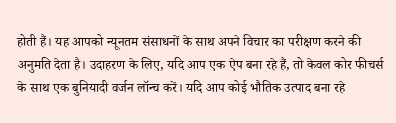होती हैं। यह आपको न्यूनतम संसाधनों के साथ अपने विचार का परीक्षण करने की अनुमति देता है। उदाहरण के लिए, यदि आप एक ऐप बना रहे हैं, तो केवल कोर फीचर्स के साथ एक बुनियादी वर्जन लॉन्च करें। यदि आप कोई भौतिक उत्पाद बना रहे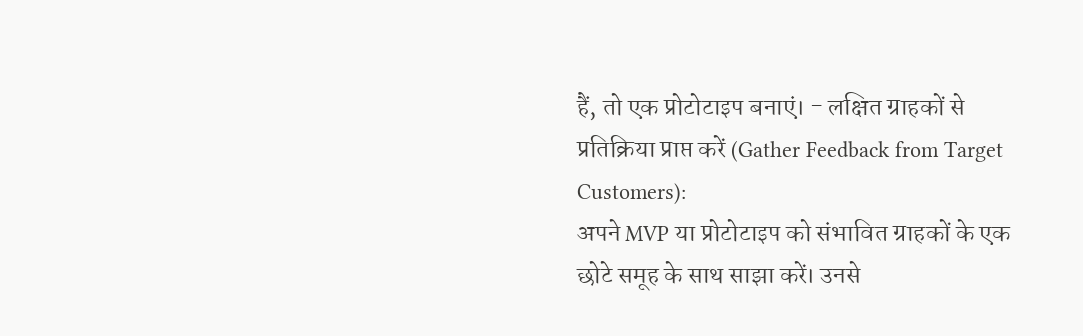हैं, तो एक प्रोटोटाइप बनाएं। - लक्षित ग्राहकों से प्रतिक्रिया प्राप्त करें (Gather Feedback from Target Customers):
अपने MVP या प्रोटोटाइप को संभावित ग्राहकों के एक छोटे समूह के साथ साझा करें। उनसे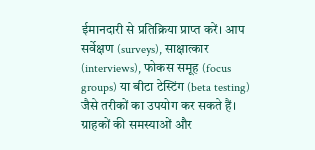ईमानदारी से प्रतिक्रिया प्राप्त करें। आप सर्वेक्षण (surveys), साक्षात्कार (interviews), फोकस समूह (focus groups) या बीटा टेस्टिंग (beta testing) जैसे तरीकों का उपयोग कर सकते हैं। ग्राहकों की समस्याओं और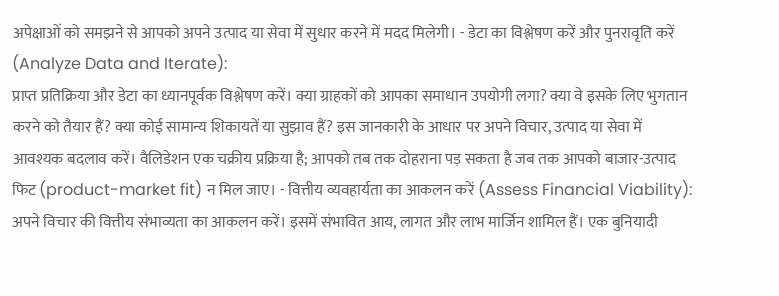अपेक्षाओं को समझने से आपको अपने उत्पाद या सेवा में सुधार करने में मदद मिलेगी। - डेटा का विश्लेषण करें और पुनरावृति करें (Analyze Data and Iterate):
प्राप्त प्रतिक्रिया और डेटा का ध्यानपूर्वक विश्लेषण करें। क्या ग्राहकों को आपका समाधान उपयोगी लगा? क्या वे इसके लिए भुगतान करने को तैयार हैं? क्या कोई सामान्य शिकायतें या सुझाव हैं? इस जानकारी के आधार पर अपने विचार, उत्पाद या सेवा में आवश्यक बदलाव करें। वैलिडेशन एक चक्रीय प्रक्रिया है; आपको तब तक दोहराना पड़ सकता है जब तक आपको बाजार-उत्पाद फिट (product-market fit) न मिल जाए। - वित्तीय व्यवहार्यता का आकलन करें (Assess Financial Viability):
अपने विचार की वित्तीय संभाव्यता का आकलन करें। इसमें संभावित आय, लागत और लाभ मार्जिन शामिल हैं। एक बुनियादी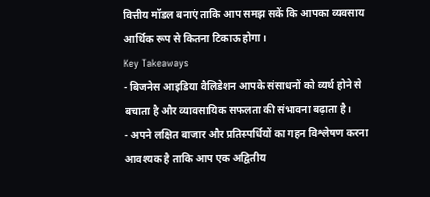वित्तीय मॉडल बनाएं ताकि आप समझ सकें कि आपका व्यवसाय आर्थिक रूप से कितना टिकाऊ होगा।
Key Takeaways
- बिजनेस आइडिया वैलिडेशन आपके संसाधनों को व्यर्थ होने से बचाता है और व्यावसायिक सफलता की संभावना बढ़ाता है।
- अपने लक्षित बाजार और प्रतिस्पर्धियों का गहन विश्लेषण करना आवश्यक है ताकि आप एक अद्वितीय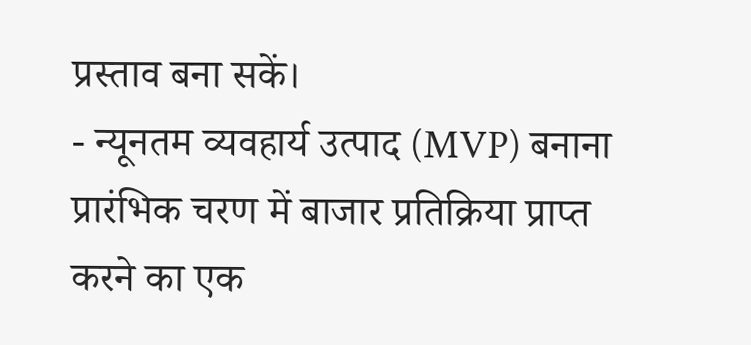प्रस्ताव बना सकें।
- न्यूनतम व्यवहार्य उत्पाद (MVP) बनाना प्रारंभिक चरण में बाजार प्रतिक्रिया प्राप्त करने का एक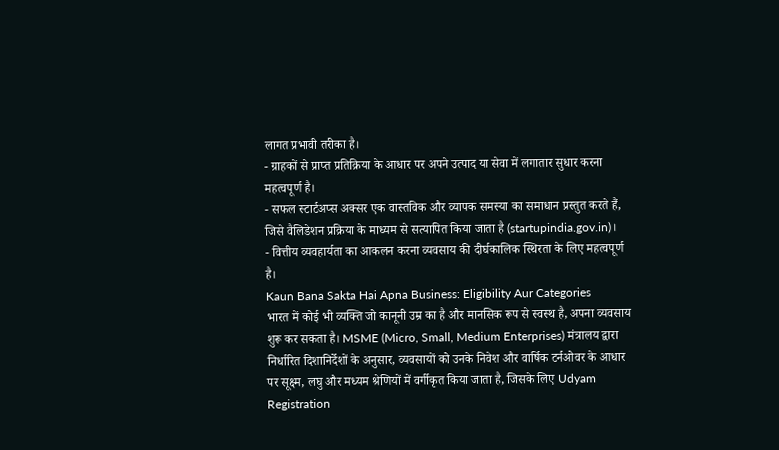लागत प्रभावी तरीका है।
- ग्राहकों से प्राप्त प्रतिक्रिया के आधार पर अपने उत्पाद या सेवा में लगातार सुधार करना महत्वपूर्ण है।
- सफल स्टार्टअप्स अक्सर एक वास्तविक और व्यापक समस्या का समाधान प्रस्तुत करते हैं, जिसे वैलिडेशन प्रक्रिया के माध्यम से सत्यापित किया जाता है (startupindia.gov.in)।
- वित्तीय व्यवहार्यता का आकलन करना व्यवसाय की दीर्घकालिक स्थिरता के लिए महत्वपूर्ण है।
Kaun Bana Sakta Hai Apna Business: Eligibility Aur Categories
भारत में कोई भी व्यक्ति जो कानूनी उम्र का है और मानसिक रूप से स्वस्थ है, अपना व्यवसाय शुरू कर सकता है। MSME (Micro, Small, Medium Enterprises) मंत्रालय द्वारा निर्धारित दिशानिर्देशों के अनुसार, व्यवसायों को उनके निवेश और वार्षिक टर्नओवर के आधार पर सूक्ष्म, लघु और मध्यम श्रेणियों में वर्गीकृत किया जाता है, जिसके लिए Udyam Registration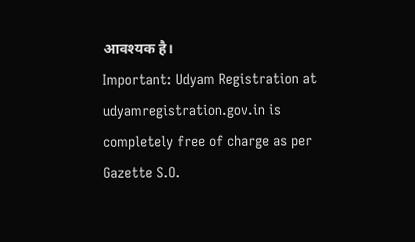आवश्यक है।
Important: Udyam Registration at udyamregistration.gov.in is completely free of charge as per Gazette S.O.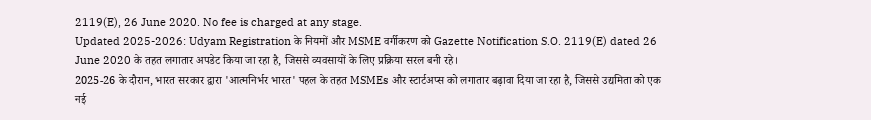2119(E), 26 June 2020. No fee is charged at any stage.
Updated 2025-2026: Udyam Registration के नियमों और MSME वर्गीकरण को Gazette Notification S.O. 2119(E) dated 26 June 2020 के तहत लगातार अपडेट किया जा रहा है, जिससे व्यवसायों के लिए प्रक्रिया सरल बनी रहे।
2025-26 के दौरान, भारत सरकार द्वारा 'आत्मनिर्भर भारत' पहल के तहत MSMEs और स्टार्टअप्स को लगातार बढ़ावा दिया जा रहा है, जिससे उद्यमिता को एक नई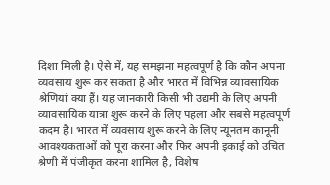दिशा मिली है। ऐसे में, यह समझना महत्वपूर्ण है कि कौन अपना व्यवसाय शुरू कर सकता है और भारत में विभिन्न व्यावसायिक श्रेणियां क्या हैं। यह जानकारी किसी भी उद्यमी के लिए अपनी व्यावसायिक यात्रा शुरू करने के लिए पहला और सबसे महत्वपूर्ण कदम है। भारत में व्यवसाय शुरू करने के लिए न्यूनतम कानूनी आवश्यकताओं को पूरा करना और फिर अपनी इकाई को उचित श्रेणी में पंजीकृत करना शामिल है, विशेष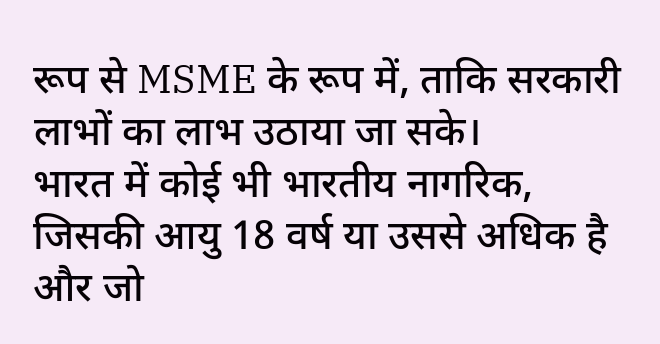रूप से MSME के रूप में, ताकि सरकारी लाभों का लाभ उठाया जा सके।
भारत में कोई भी भारतीय नागरिक, जिसकी आयु 18 वर्ष या उससे अधिक है और जो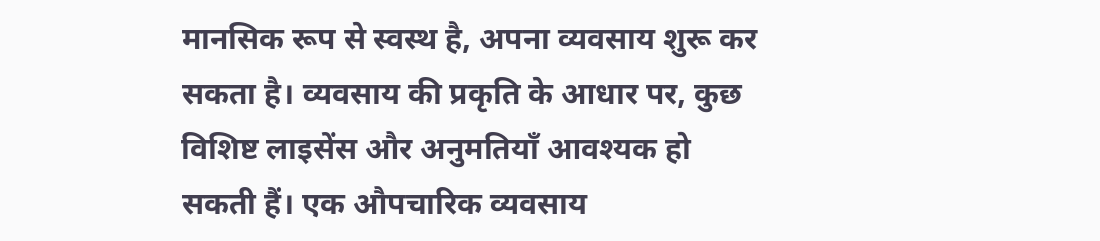मानसिक रूप से स्वस्थ है, अपना व्यवसाय शुरू कर सकता है। व्यवसाय की प्रकृति के आधार पर, कुछ विशिष्ट लाइसेंस और अनुमतियाँ आवश्यक हो सकती हैं। एक औपचारिक व्यवसाय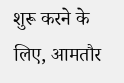शुरू करने के लिए, आमतौर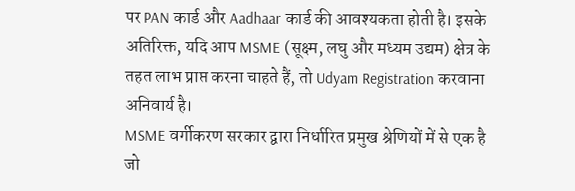पर PAN कार्ड और Aadhaar कार्ड की आवश्यकता होती है। इसके अतिरिक्त, यदि आप MSME (सूक्ष्म, लघु और मध्यम उद्यम) क्षेत्र के तहत लाभ प्राप्त करना चाहते हैं, तो Udyam Registration करवाना अनिवार्य है।
MSME वर्गीकरण सरकार द्वारा निर्धारित प्रमुख श्रेणियों में से एक है जो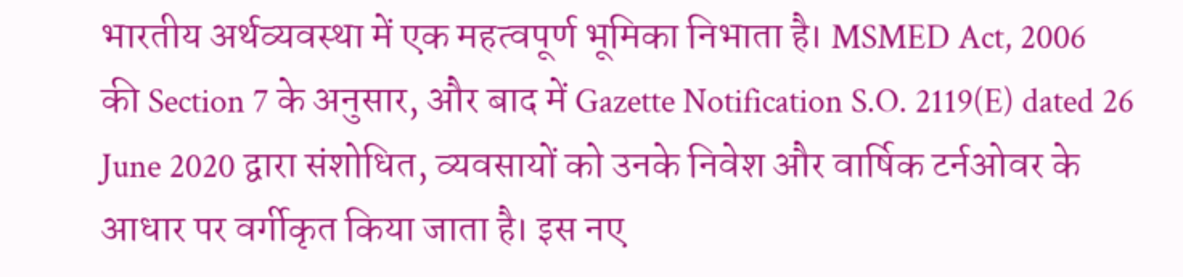भारतीय अर्थव्यवस्था में एक महत्वपूर्ण भूमिका निभाता है। MSMED Act, 2006 की Section 7 के अनुसार, और बाद में Gazette Notification S.O. 2119(E) dated 26 June 2020 द्वारा संशोधित, व्यवसायों को उनके निवेश और वार्षिक टर्नओवर के आधार पर वर्गीकृत किया जाता है। इस नए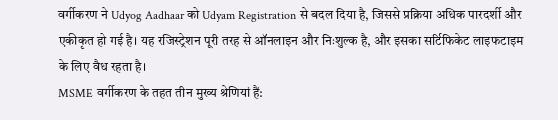वर्गीकरण ने Udyog Aadhaar को Udyam Registration से बदल दिया है, जिससे प्रक्रिया अधिक पारदर्शी और एकीकृत हो गई है। यह रजिस्ट्रेशन पूरी तरह से ऑनलाइन और निःशुल्क है, और इसका सर्टिफिकेट लाइफटाइम के लिए वैध रहता है।
MSME वर्गीकरण के तहत तीन मुख्य श्रेणियां हैं: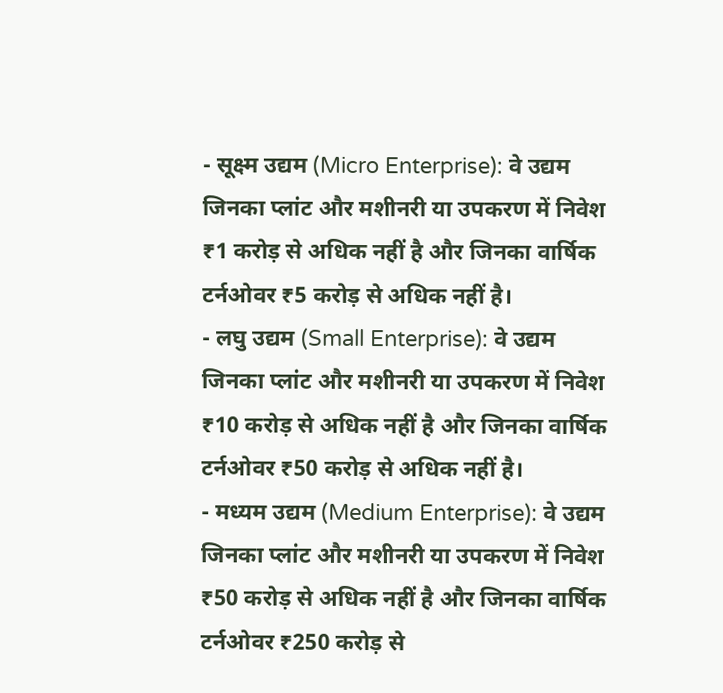- सूक्ष्म उद्यम (Micro Enterprise): वे उद्यम जिनका प्लांट और मशीनरी या उपकरण में निवेश ₹1 करोड़ से अधिक नहीं है और जिनका वार्षिक टर्नओवर ₹5 करोड़ से अधिक नहीं है।
- लघु उद्यम (Small Enterprise): वे उद्यम जिनका प्लांट और मशीनरी या उपकरण में निवेश ₹10 करोड़ से अधिक नहीं है और जिनका वार्षिक टर्नओवर ₹50 करोड़ से अधिक नहीं है।
- मध्यम उद्यम (Medium Enterprise): वे उद्यम जिनका प्लांट और मशीनरी या उपकरण में निवेश ₹50 करोड़ से अधिक नहीं है और जिनका वार्षिक टर्नओवर ₹250 करोड़ से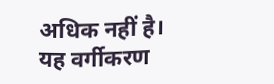अधिक नहीं है।
यह वर्गीकरण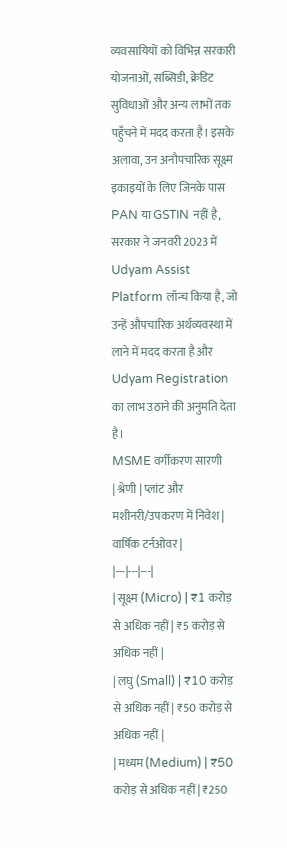व्यवसायियों को विभिन्न सरकारी योजनाओं, सब्सिडी, क्रेडिट सुविधाओं और अन्य लाभों तक पहुँचने में मदद करता है। इसके अलावा, उन अनौपचारिक सूक्ष्म इकाइयों के लिए जिनके पास PAN या GSTIN नहीं है, सरकार ने जनवरी 2023 में Udyam Assist Platform लॉन्च किया है, जो उन्हें औपचारिक अर्थव्यवस्था में लाने में मदद करता है और Udyam Registration का लाभ उठाने की अनुमति देता है।
MSME वर्गीकरण सारणी
| श्रेणी | प्लांट और मशीनरी/उपकरण में निवेश | वार्षिक टर्नओवर |
|---|---|---|
| सूक्ष्म (Micro) | ₹1 करोड़ से अधिक नहीं | ₹5 करोड़ से अधिक नहीं |
| लघु (Small) | ₹10 करोड़ से अधिक नहीं | ₹50 करोड़ से अधिक नहीं |
| मध्यम (Medium) | ₹50 करोड़ से अधिक नहीं | ₹250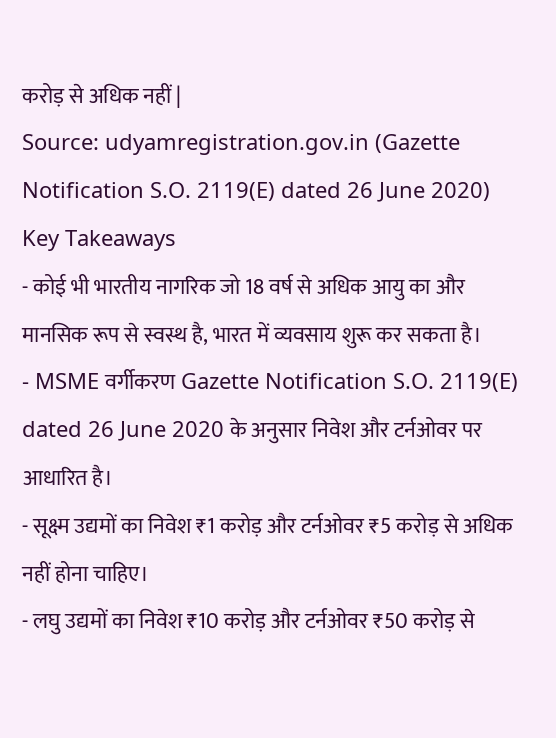करोड़ से अधिक नहीं |
Source: udyamregistration.gov.in (Gazette Notification S.O. 2119(E) dated 26 June 2020)
Key Takeaways
- कोई भी भारतीय नागरिक जो 18 वर्ष से अधिक आयु का और मानसिक रूप से स्वस्थ है, भारत में व्यवसाय शुरू कर सकता है।
- MSME वर्गीकरण Gazette Notification S.O. 2119(E) dated 26 June 2020 के अनुसार निवेश और टर्नओवर पर आधारित है।
- सूक्ष्म उद्यमों का निवेश ₹1 करोड़ और टर्नओवर ₹5 करोड़ से अधिक नहीं होना चाहिए।
- लघु उद्यमों का निवेश ₹10 करोड़ और टर्नओवर ₹50 करोड़ से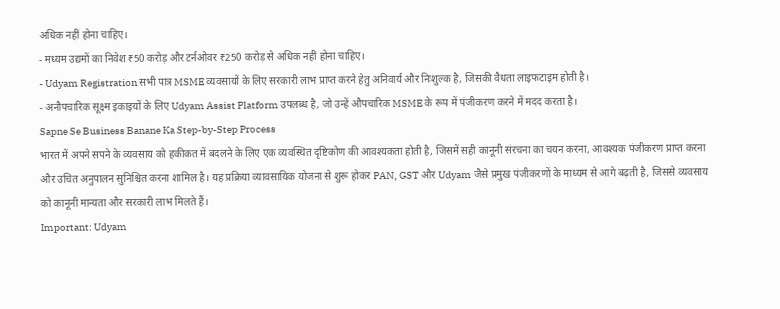अधिक नहीं होना चाहिए।
- मध्यम उद्यमों का निवेश ₹50 करोड़ और टर्नओवर ₹250 करोड़ से अधिक नहीं होना चाहिए।
- Udyam Registration सभी पात्र MSME व्यवसायों के लिए सरकारी लाभ प्राप्त करने हेतु अनिवार्य और निःशुल्क है, जिसकी वैधता लाइफटाइम होती है।
- अनौपचारिक सूक्ष्म इकाइयों के लिए Udyam Assist Platform उपलब्ध है, जो उन्हें औपचारिक MSME के रूप में पंजीकरण करने में मदद करता है।
Sapne Se Business Banane Ka Step-by-Step Process
भारत में अपने सपने के व्यवसाय को हकीकत में बदलने के लिए एक व्यवस्थित दृष्टिकोण की आवश्यकता होती है, जिसमें सही कानूनी संरचना का चयन करना, आवश्यक पंजीकरण प्राप्त करना और उचित अनुपालन सुनिश्चित करना शामिल है। यह प्रक्रिया व्यावसायिक योजना से शुरू होकर PAN, GST और Udyam जैसे प्रमुख पंजीकरणों के माध्यम से आगे बढ़ती है, जिससे व्यवसाय को कानूनी मान्यता और सरकारी लाभ मिलते हैं।
Important: Udyam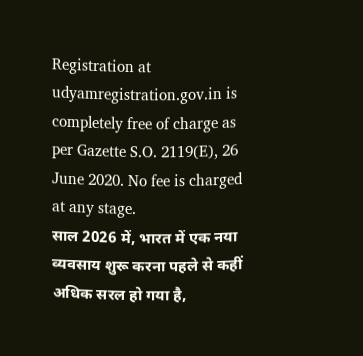Registration at udyamregistration.gov.in is completely free of charge as per Gazette S.O. 2119(E), 26 June 2020. No fee is charged at any stage.
साल 2026 में, भारत में एक नया व्यवसाय शुरू करना पहले से कहीं अधिक सरल हो गया है,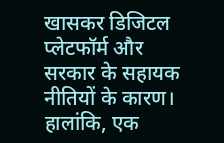खासकर डिजिटल प्लेटफॉर्म और सरकार के सहायक नीतियों के कारण। हालांकि, एक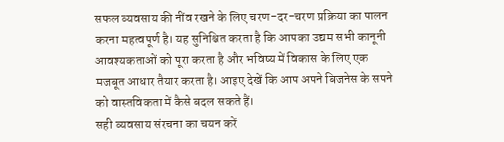सफल व्यवसाय की नींव रखने के लिए चरण-दर-चरण प्रक्रिया का पालन करना महत्वपूर्ण है। यह सुनिश्चित करता है कि आपका उद्यम सभी कानूनी आवश्यकताओं को पूरा करता है और भविष्य में विकास के लिए एक मजबूत आधार तैयार करता है। आइए देखें कि आप अपने बिजनेस के सपने को वास्तविकता में कैसे बदल सकते हैं।
सही व्यवसाय संरचना का चयन करें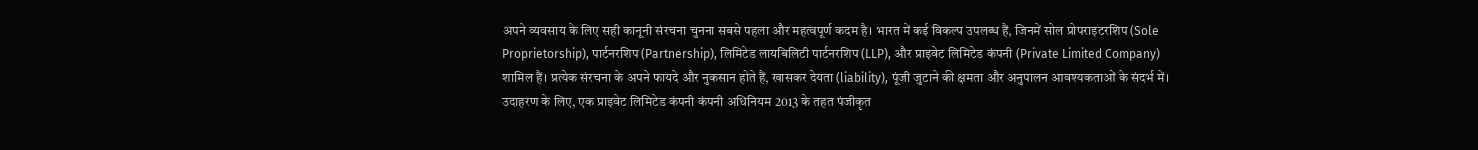अपने व्यवसाय के लिए सही कानूनी संरचना चुनना सबसे पहला और महत्वपूर्ण कदम है। भारत में कई विकल्प उपलब्ध हैं, जिनमें सोल प्रोपराइटरशिप (Sole Proprietorship), पार्टनरशिप (Partnership), लिमिटेड लायबिलिटी पार्टनरशिप (LLP), और प्राइवेट लिमिटेड कंपनी (Private Limited Company) शामिल हैं। प्रत्येक संरचना के अपने फायदे और नुकसान होते हैं, खासकर देयता (liability), पूंजी जुटाने की क्षमता और अनुपालन आवश्यकताओं के संदर्भ में। उदाहरण के लिए, एक प्राइवेट लिमिटेड कंपनी कंपनी अधिनियम 2013 के तहत पंजीकृत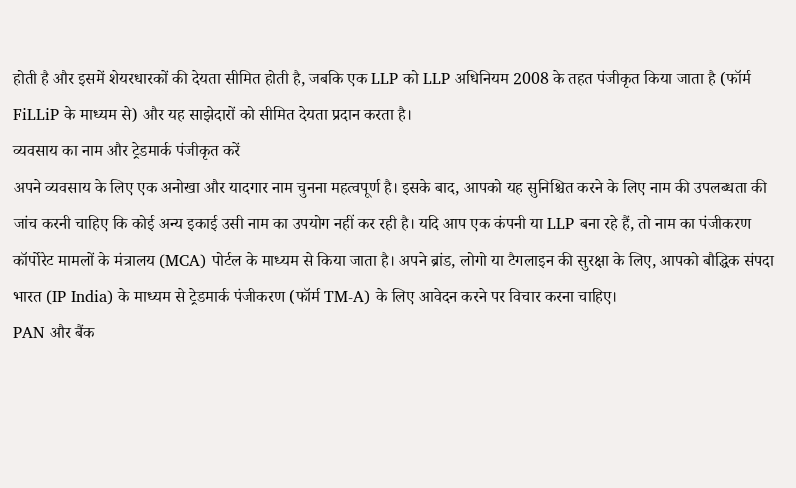होती है और इसमें शेयरधारकों की देयता सीमित होती है, जबकि एक LLP को LLP अधिनियम 2008 के तहत पंजीकृत किया जाता है (फॉर्म FiLLiP के माध्यम से) और यह साझेदारों को सीमित देयता प्रदान करता है।
व्यवसाय का नाम और ट्रेडमार्क पंजीकृत करें
अपने व्यवसाय के लिए एक अनोखा और यादगार नाम चुनना महत्वपूर्ण है। इसके बाद, आपको यह सुनिश्चित करने के लिए नाम की उपलब्धता की जांच करनी चाहिए कि कोई अन्य इकाई उसी नाम का उपयोग नहीं कर रही है। यदि आप एक कंपनी या LLP बना रहे हैं, तो नाम का पंजीकरण कॉर्पोरेट मामलों के मंत्रालय (MCA) पोर्टल के माध्यम से किया जाता है। अपने ब्रांड, लोगो या टैगलाइन की सुरक्षा के लिए, आपको बौद्धिक संपदा भारत (IP India) के माध्यम से ट्रेडमार्क पंजीकरण (फॉर्म TM-A) के लिए आवेदन करने पर विचार करना चाहिए।
PAN और बैंक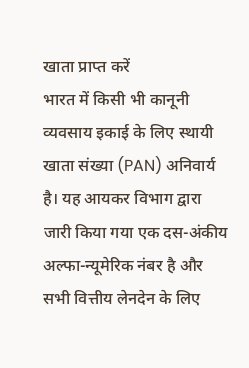खाता प्राप्त करें
भारत में किसी भी कानूनी व्यवसाय इकाई के लिए स्थायी खाता संख्या (PAN) अनिवार्य है। यह आयकर विभाग द्वारा जारी किया गया एक दस-अंकीय अल्फा-न्यूमेरिक नंबर है और सभी वित्तीय लेनदेन के लिए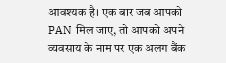आवश्यक है। एक बार जब आपको PAN मिल जाए, तो आपको अपने व्यवसाय के नाम पर एक अलग बैंक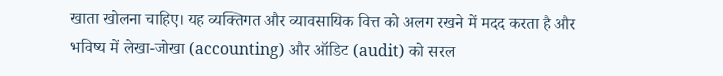खाता खोलना चाहिए। यह व्यक्तिगत और व्यावसायिक वित्त को अलग रखने में मदद करता है और भविष्य में लेखा-जोखा (accounting) और ऑडिट (audit) को सरल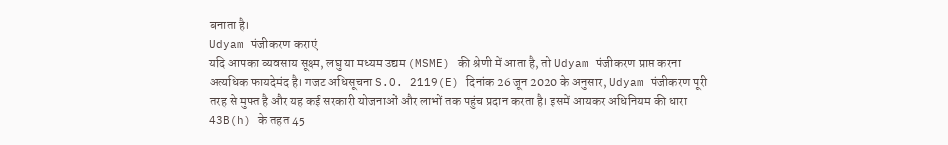बनाता है।
Udyam पंजीकरण कराएं
यदि आपका व्यवसाय सूक्ष्म, लघु या मध्यम उद्यम (MSME) की श्रेणी में आता है, तो Udyam पंजीकरण प्राप्त करना अत्यधिक फायदेमंद है। गजट अधिसूचना S.O. 2119(E) दिनांक 26 जून 2020 के अनुसार, Udyam पंजीकरण पूरी तरह से मुफ्त है और यह कई सरकारी योजनाओं और लाभों तक पहुंच प्रदान करता है। इसमें आयकर अधिनियम की धारा 43B(h) के तहत 45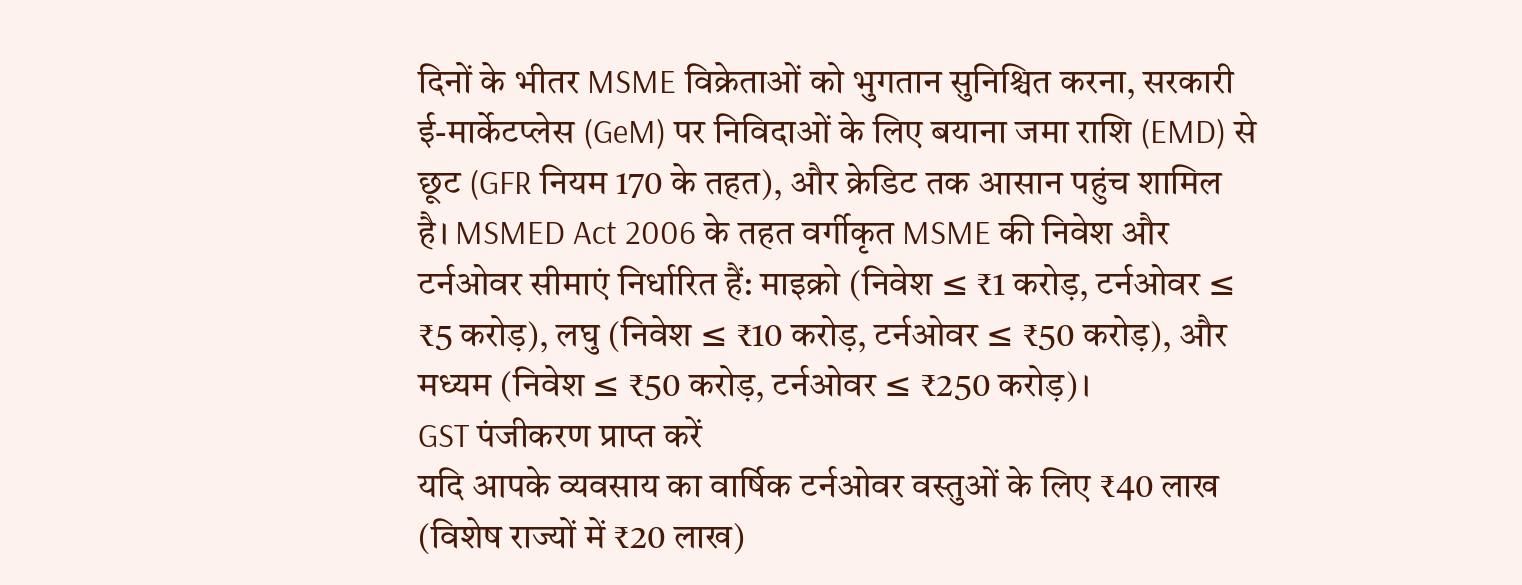दिनों के भीतर MSME विक्रेताओं को भुगतान सुनिश्चित करना, सरकारी ई-मार्केटप्लेस (GeM) पर निविदाओं के लिए बयाना जमा राशि (EMD) से छूट (GFR नियम 170 के तहत), और क्रेडिट तक आसान पहुंच शामिल है। MSMED Act 2006 के तहत वर्गीकृत MSME की निवेश और टर्नओवर सीमाएं निर्धारित हैं: माइक्रो (निवेश ≤ ₹1 करोड़, टर्नओवर ≤ ₹5 करोड़), लघु (निवेश ≤ ₹10 करोड़, टर्नओवर ≤ ₹50 करोड़), और मध्यम (निवेश ≤ ₹50 करोड़, टर्नओवर ≤ ₹250 करोड़)।
GST पंजीकरण प्राप्त करें
यदि आपके व्यवसाय का वार्षिक टर्नओवर वस्तुओं के लिए ₹40 लाख (विशेष राज्यों में ₹20 लाख)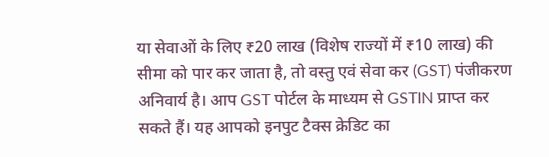या सेवाओं के लिए ₹20 लाख (विशेष राज्यों में ₹10 लाख) की सीमा को पार कर जाता है, तो वस्तु एवं सेवा कर (GST) पंजीकरण अनिवार्य है। आप GST पोर्टल के माध्यम से GSTIN प्राप्त कर सकते हैं। यह आपको इनपुट टैक्स क्रेडिट का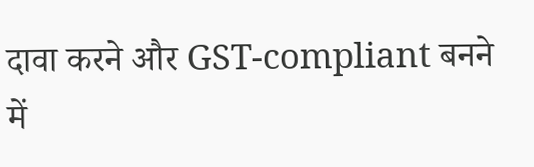दावा करने और GST-compliant बनने में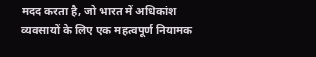मदद करता है, जो भारत में अधिकांश व्यवसायों के लिए एक महत्वपूर्ण नियामक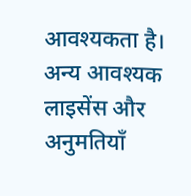आवश्यकता है।
अन्य आवश्यक लाइसेंस और अनुमतियाँ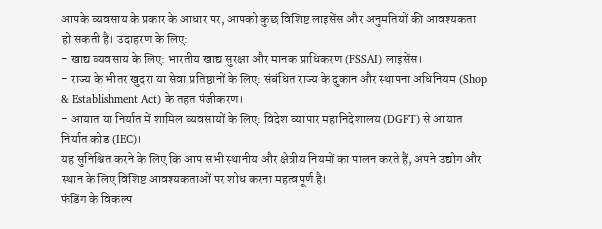आपके व्यवसाय के प्रकार के आधार पर, आपको कुछ विशिष्ट लाइसेंस और अनुमतियों की आवश्यकता हो सकती है। उदाहरण के लिए:
- खाद्य व्यवसाय के लिए: भारतीय खाद्य सुरक्षा और मानक प्राधिकरण (FSSAI) लाइसेंस।
- राज्य के भीतर खुदरा या सेवा प्रतिष्ठानों के लिए: संबंधित राज्य के दुकान और स्थापना अधिनियम (Shop & Establishment Act) के तहत पंजीकरण।
- आयात या निर्यात में शामिल व्यवसायों के लिए: विदेश व्यापार महानिदेशालय (DGFT) से आयात निर्यात कोड (IEC)।
यह सुनिश्चित करने के लिए कि आप सभी स्थानीय और क्षेत्रीय नियमों का पालन करते हैं, अपने उद्योग और स्थान के लिए विशिष्ट आवश्यकताओं पर शोध करना महत्वपूर्ण है।
फंडिंग के विकल्प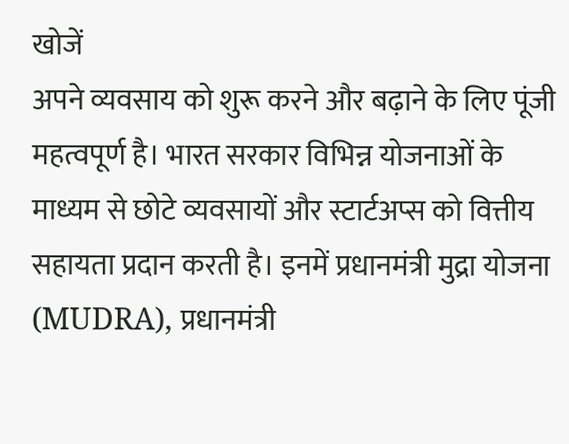खोजें
अपने व्यवसाय को शुरू करने और बढ़ाने के लिए पूंजी महत्वपूर्ण है। भारत सरकार विभिन्न योजनाओं के माध्यम से छोटे व्यवसायों और स्टार्टअप्स को वित्तीय सहायता प्रदान करती है। इनमें प्रधानमंत्री मुद्रा योजना (MUDRA), प्रधानमंत्री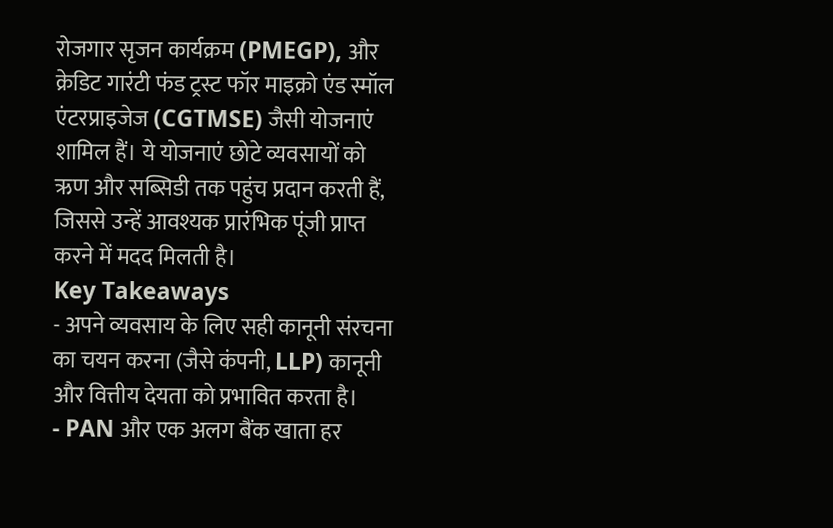रोजगार सृजन कार्यक्रम (PMEGP), और क्रेडिट गारंटी फंड ट्रस्ट फॉर माइक्रो एंड स्मॉल एंटरप्राइजेज (CGTMSE) जैसी योजनाएं शामिल हैं। ये योजनाएं छोटे व्यवसायों को ऋण और सब्सिडी तक पहुंच प्रदान करती हैं, जिससे उन्हें आवश्यक प्रारंभिक पूंजी प्राप्त करने में मदद मिलती है।
Key Takeaways
- अपने व्यवसाय के लिए सही कानूनी संरचना का चयन करना (जैसे कंपनी, LLP) कानूनी और वित्तीय देयता को प्रभावित करता है।
- PAN और एक अलग बैंक खाता हर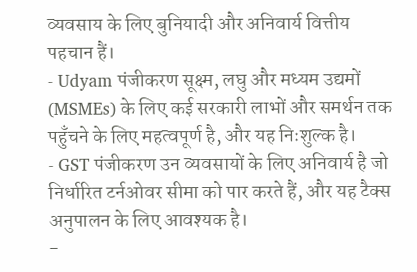व्यवसाय के लिए बुनियादी और अनिवार्य वित्तीय पहचान हैं।
- Udyam पंजीकरण सूक्ष्म, लघु और मध्यम उद्यमों (MSMEs) के लिए कई सरकारी लाभों और समर्थन तक पहुँचने के लिए महत्वपूर्ण है, और यह निःशुल्क है।
- GST पंजीकरण उन व्यवसायों के लिए अनिवार्य है जो निर्धारित टर्नओवर सीमा को पार करते हैं, और यह टैक्स अनुपालन के लिए आवश्यक है।
-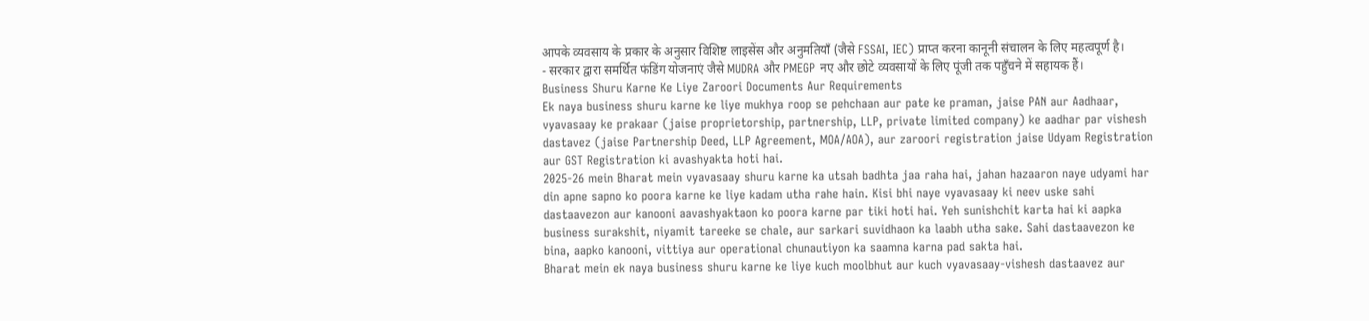आपके व्यवसाय के प्रकार के अनुसार विशिष्ट लाइसेंस और अनुमतियाँ (जैसे FSSAI, IEC) प्राप्त करना कानूनी संचालन के लिए महत्वपूर्ण है।
- सरकार द्वारा समर्थित फंडिंग योजनाएं जैसे MUDRA और PMEGP नए और छोटे व्यवसायों के लिए पूंजी तक पहुँचने में सहायक हैं।
Business Shuru Karne Ke Liye Zaroori Documents Aur Requirements
Ek naya business shuru karne ke liye mukhya roop se pehchaan aur pate ke praman, jaise PAN aur Aadhaar, vyavasaay ke prakaar (jaise proprietorship, partnership, LLP, private limited company) ke aadhar par vishesh dastavez (jaise Partnership Deed, LLP Agreement, MOA/AOA), aur zaroori registration jaise Udyam Registration aur GST Registration ki avashyakta hoti hai.
2025-26 mein Bharat mein vyavasaay shuru karne ka utsah badhta jaa raha hai, jahan hazaaron naye udyami har din apne sapno ko poora karne ke liye kadam utha rahe hain. Kisi bhi naye vyavasaay ki neev uske sahi dastaavezon aur kanooni aavashyaktaon ko poora karne par tiki hoti hai. Yeh sunishchit karta hai ki aapka business surakshit, niyamit tareeke se chale, aur sarkari suvidhaon ka laabh utha sake. Sahi dastaavezon ke bina, aapko kanooni, vittiya aur operational chunautiyon ka saamna karna pad sakta hai.
Bharat mein ek naya business shuru karne ke liye kuch moolbhut aur kuch vyavasaay-vishesh dastaavez aur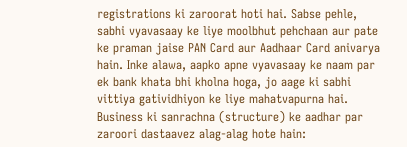registrations ki zaroorat hoti hai. Sabse pehle, sabhi vyavasaay ke liye moolbhut pehchaan aur pate ke praman jaise PAN Card aur Aadhaar Card anivarya hain. Inke alawa, aapko apne vyavasaay ke naam par ek bank khata bhi kholna hoga, jo aage ki sabhi vittiya gatividhiyon ke liye mahatvapurna hai.
Business ki sanrachna (structure) ke aadhar par zaroori dastaavez alag-alag hote hain: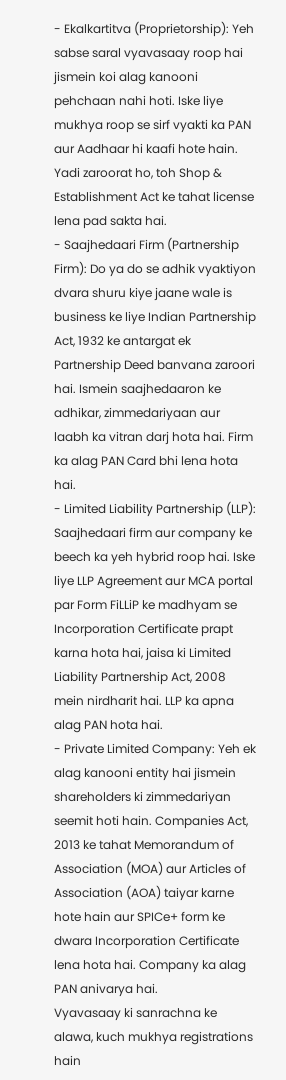- Ekalkartitva (Proprietorship): Yeh sabse saral vyavasaay roop hai jismein koi alag kanooni pehchaan nahi hoti. Iske liye mukhya roop se sirf vyakti ka PAN aur Aadhaar hi kaafi hote hain. Yadi zaroorat ho, toh Shop & Establishment Act ke tahat license lena pad sakta hai.
- Saajhedaari Firm (Partnership Firm): Do ya do se adhik vyaktiyon dvara shuru kiye jaane wale is business ke liye Indian Partnership Act, 1932 ke antargat ek Partnership Deed banvana zaroori hai. Ismein saajhedaaron ke adhikar, zimmedariyaan aur laabh ka vitran darj hota hai. Firm ka alag PAN Card bhi lena hota hai.
- Limited Liability Partnership (LLP): Saajhedaari firm aur company ke beech ka yeh hybrid roop hai. Iske liye LLP Agreement aur MCA portal par Form FiLLiP ke madhyam se Incorporation Certificate prapt karna hota hai, jaisa ki Limited Liability Partnership Act, 2008 mein nirdharit hai. LLP ka apna alag PAN hota hai.
- Private Limited Company: Yeh ek alag kanooni entity hai jismein shareholders ki zimmedariyan seemit hoti hain. Companies Act, 2013 ke tahat Memorandum of Association (MOA) aur Articles of Association (AOA) taiyar karne hote hain aur SPICe+ form ke dwara Incorporation Certificate lena hota hai. Company ka alag PAN anivarya hai.
Vyavasaay ki sanrachna ke alawa, kuch mukhya registrations hain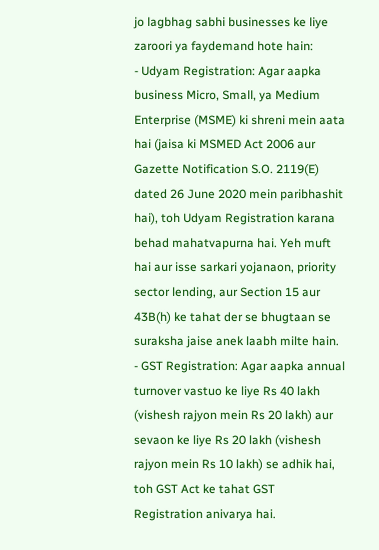jo lagbhag sabhi businesses ke liye zaroori ya faydemand hote hain:
- Udyam Registration: Agar aapka business Micro, Small, ya Medium Enterprise (MSME) ki shreni mein aata hai (jaisa ki MSMED Act 2006 aur Gazette Notification S.O. 2119(E) dated 26 June 2020 mein paribhashit hai), toh Udyam Registration karana behad mahatvapurna hai. Yeh muft hai aur isse sarkari yojanaon, priority sector lending, aur Section 15 aur 43B(h) ke tahat der se bhugtaan se suraksha jaise anek laabh milte hain.
- GST Registration: Agar aapka annual turnover vastuo ke liye Rs 40 lakh (vishesh rajyon mein Rs 20 lakh) aur sevaon ke liye Rs 20 lakh (vishesh rajyon mein Rs 10 lakh) se adhik hai, toh GST Act ke tahat GST Registration anivarya hai.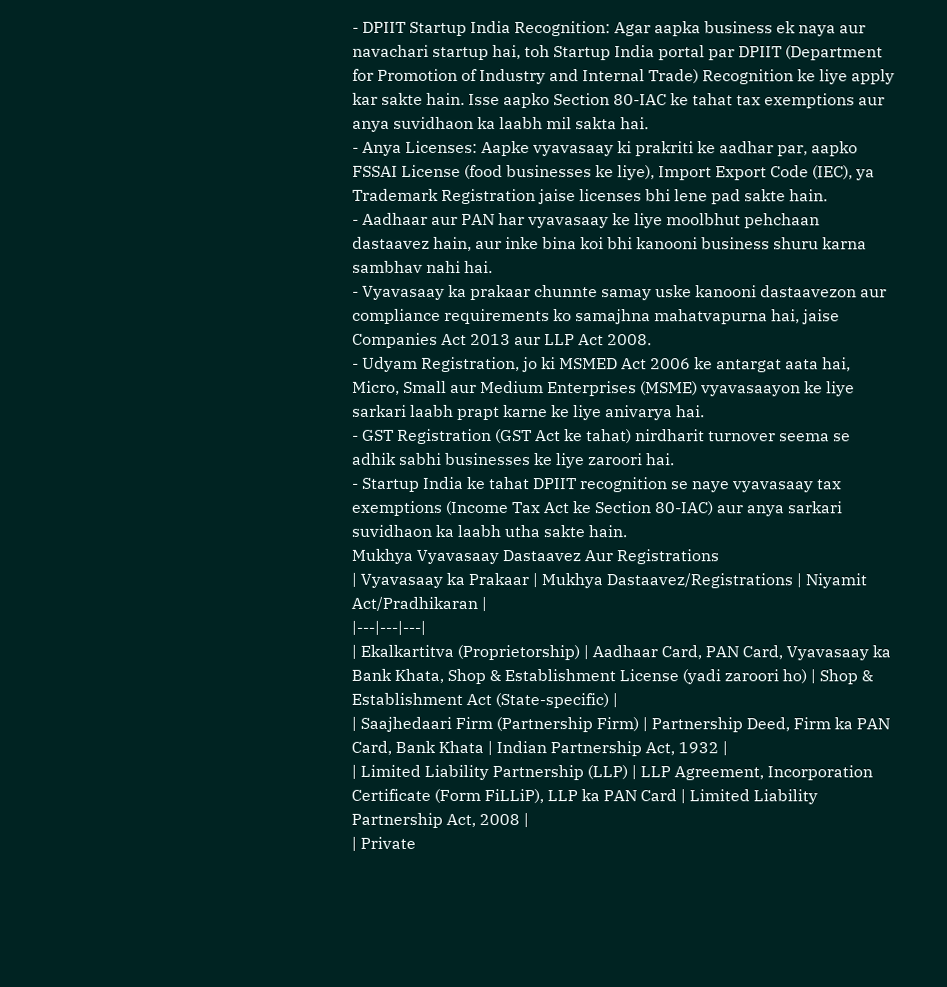- DPIIT Startup India Recognition: Agar aapka business ek naya aur navachari startup hai, toh Startup India portal par DPIIT (Department for Promotion of Industry and Internal Trade) Recognition ke liye apply kar sakte hain. Isse aapko Section 80-IAC ke tahat tax exemptions aur anya suvidhaon ka laabh mil sakta hai.
- Anya Licenses: Aapke vyavasaay ki prakriti ke aadhar par, aapko FSSAI License (food businesses ke liye), Import Export Code (IEC), ya Trademark Registration jaise licenses bhi lene pad sakte hain.
- Aadhaar aur PAN har vyavasaay ke liye moolbhut pehchaan dastaavez hain, aur inke bina koi bhi kanooni business shuru karna sambhav nahi hai.
- Vyavasaay ka prakaar chunnte samay uske kanooni dastaavezon aur compliance requirements ko samajhna mahatvapurna hai, jaise Companies Act 2013 aur LLP Act 2008.
- Udyam Registration, jo ki MSMED Act 2006 ke antargat aata hai, Micro, Small aur Medium Enterprises (MSME) vyavasaayon ke liye sarkari laabh prapt karne ke liye anivarya hai.
- GST Registration (GST Act ke tahat) nirdharit turnover seema se adhik sabhi businesses ke liye zaroori hai.
- Startup India ke tahat DPIIT recognition se naye vyavasaay tax exemptions (Income Tax Act ke Section 80-IAC) aur anya sarkari suvidhaon ka laabh utha sakte hain.
Mukhya Vyavasaay Dastaavez Aur Registrations
| Vyavasaay ka Prakaar | Mukhya Dastaavez/Registrations | Niyamit Act/Pradhikaran |
|---|---|---|
| Ekalkartitva (Proprietorship) | Aadhaar Card, PAN Card, Vyavasaay ka Bank Khata, Shop & Establishment License (yadi zaroori ho) | Shop & Establishment Act (State-specific) |
| Saajhedaari Firm (Partnership Firm) | Partnership Deed, Firm ka PAN Card, Bank Khata | Indian Partnership Act, 1932 |
| Limited Liability Partnership (LLP) | LLP Agreement, Incorporation Certificate (Form FiLLiP), LLP ka PAN Card | Limited Liability Partnership Act, 2008 |
| Private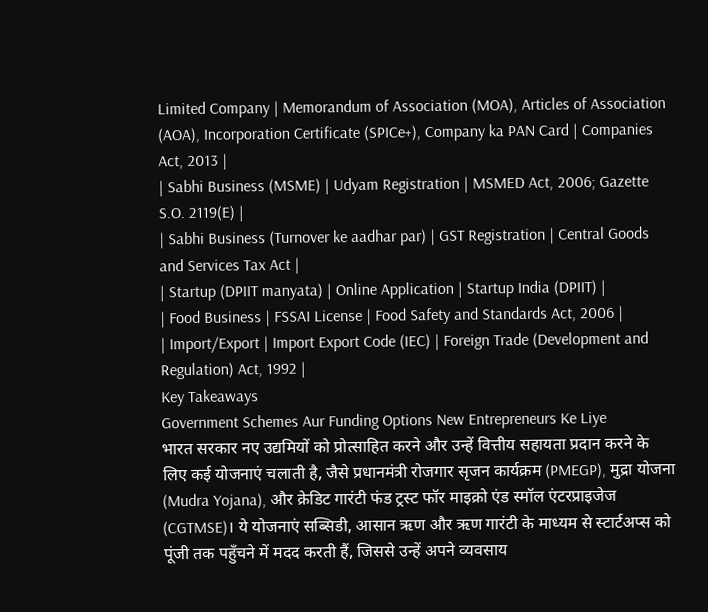Limited Company | Memorandum of Association (MOA), Articles of Association (AOA), Incorporation Certificate (SPICe+), Company ka PAN Card | Companies Act, 2013 |
| Sabhi Business (MSME) | Udyam Registration | MSMED Act, 2006; Gazette S.O. 2119(E) |
| Sabhi Business (Turnover ke aadhar par) | GST Registration | Central Goods and Services Tax Act |
| Startup (DPIIT manyata) | Online Application | Startup India (DPIIT) |
| Food Business | FSSAI License | Food Safety and Standards Act, 2006 |
| Import/Export | Import Export Code (IEC) | Foreign Trade (Development and Regulation) Act, 1992 |
Key Takeaways
Government Schemes Aur Funding Options New Entrepreneurs Ke Liye
भारत सरकार नए उद्यमियों को प्रोत्साहित करने और उन्हें वित्तीय सहायता प्रदान करने के लिए कई योजनाएं चलाती है, जैसे प्रधानमंत्री रोजगार सृजन कार्यक्रम (PMEGP), मुद्रा योजना (Mudra Yojana), और क्रेडिट गारंटी फंड ट्रस्ट फॉर माइक्रो एंड स्मॉल एंटरप्राइजेज (CGTMSE)। ये योजनाएं सब्सिडी, आसान ऋण और ऋण गारंटी के माध्यम से स्टार्टअप्स को पूंजी तक पहुँचने में मदद करती हैं, जिससे उन्हें अपने व्यवसाय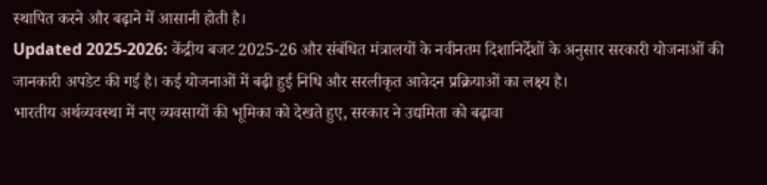स्थापित करने और बढ़ाने में आसानी होती है।
Updated 2025-2026: केंद्रीय बजट 2025-26 और संबंधित मंत्रालयों के नवीनतम दिशानिर्देशों के अनुसार सरकारी योजनाओं की जानकारी अपडेट की गई है। कई योजनाओं में बढ़ी हुई निधि और सरलीकृत आवेदन प्रक्रियाओं का लक्ष्य है।
भारतीय अर्थव्यवस्था में नए व्यवसायों की भूमिका को देखते हुए, सरकार ने उद्यमिता को बढ़ावा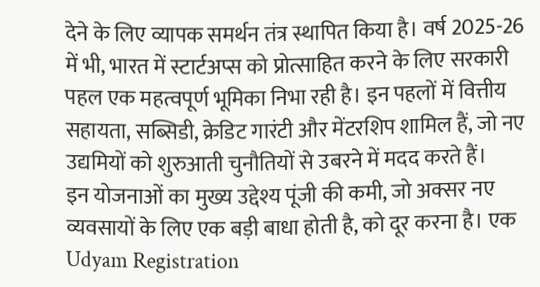देने के लिए व्यापक समर्थन तंत्र स्थापित किया है। वर्ष 2025-26 में भी, भारत में स्टार्टअप्स को प्रोत्साहित करने के लिए सरकारी पहल एक महत्वपूर्ण भूमिका निभा रही है। इन पहलों में वित्तीय सहायता, सब्सिडी, क्रेडिट गारंटी और मेंटरशिप शामिल हैं, जो नए उद्यमियों को शुरुआती चुनौतियों से उबरने में मदद करते हैं।
इन योजनाओं का मुख्य उद्देश्य पूंजी की कमी, जो अक्सर नए व्यवसायों के लिए एक बड़ी बाधा होती है, को दूर करना है। एक Udyam Registration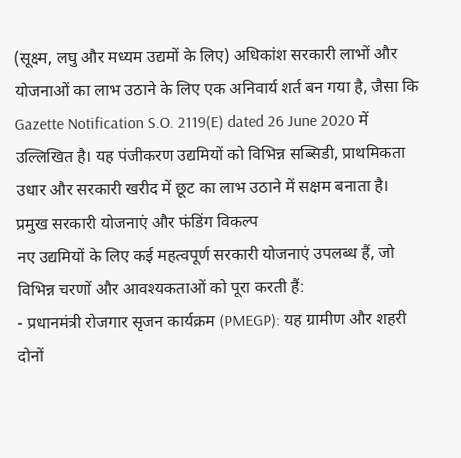(सूक्ष्म, लघु और मध्यम उद्यमों के लिए) अधिकांश सरकारी लाभों और योजनाओं का लाभ उठाने के लिए एक अनिवार्य शर्त बन गया है, जैसा कि Gazette Notification S.O. 2119(E) dated 26 June 2020 में उल्लिखित है। यह पंजीकरण उद्यमियों को विभिन्न सब्सिडी, प्राथमिकता उधार और सरकारी खरीद में छूट का लाभ उठाने में सक्षम बनाता है।
प्रमुख सरकारी योजनाएं और फंडिंग विकल्प
नए उद्यमियों के लिए कई महत्वपूर्ण सरकारी योजनाएं उपलब्ध हैं, जो विभिन्न चरणों और आवश्यकताओं को पूरा करती हैं:
- प्रधानमंत्री रोजगार सृजन कार्यक्रम (PMEGP): यह ग्रामीण और शहरी दोनों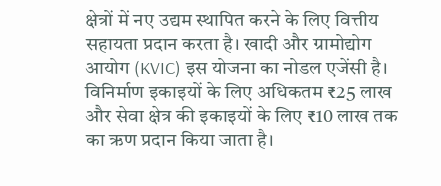क्षेत्रों में नए उद्यम स्थापित करने के लिए वित्तीय सहायता प्रदान करता है। खादी और ग्रामोद्योग आयोग (KVIC) इस योजना का नोडल एजेंसी है। विनिर्माण इकाइयों के लिए अधिकतम ₹25 लाख और सेवा क्षेत्र की इकाइयों के लिए ₹10 लाख तक का ऋण प्रदान किया जाता है।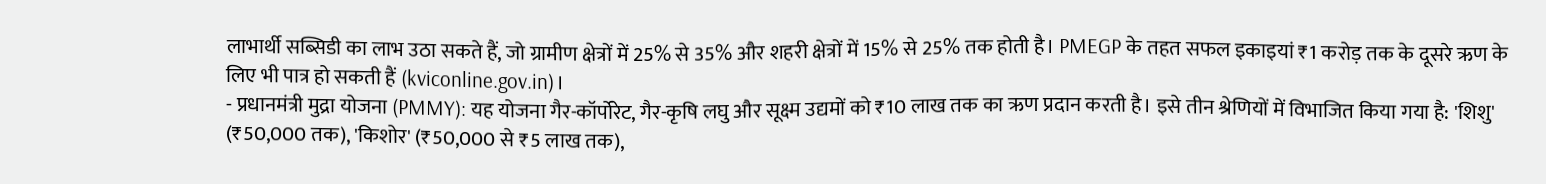लाभार्थी सब्सिडी का लाभ उठा सकते हैं, जो ग्रामीण क्षेत्रों में 25% से 35% और शहरी क्षेत्रों में 15% से 25% तक होती है। PMEGP के तहत सफल इकाइयां ₹1 करोड़ तक के दूसरे ऋण के लिए भी पात्र हो सकती हैं (kviconline.gov.in)।
- प्रधानमंत्री मुद्रा योजना (PMMY): यह योजना गैर-कॉर्पोरेट, गैर-कृषि लघु और सूक्ष्म उद्यमों को ₹10 लाख तक का ऋण प्रदान करती है। इसे तीन श्रेणियों में विभाजित किया गया है: 'शिशु' (₹50,000 तक), 'किशोर' (₹50,000 से ₹5 लाख तक),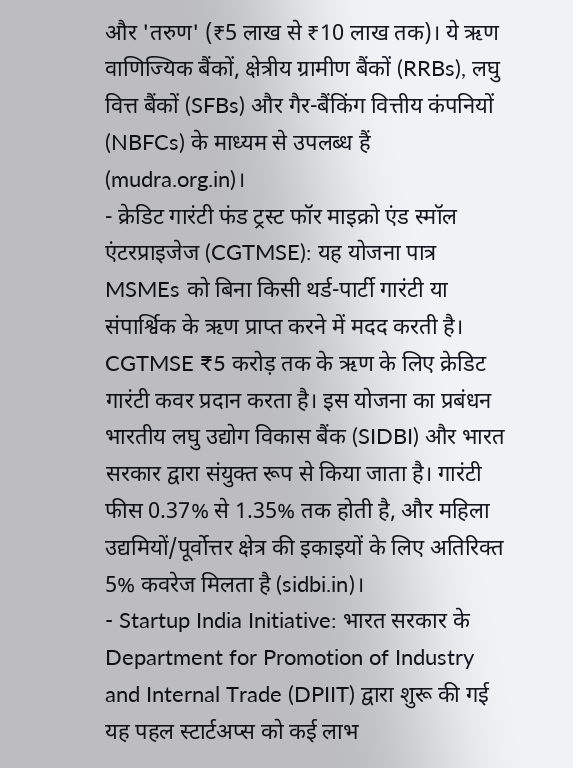और 'तरुण' (₹5 लाख से ₹10 लाख तक)। ये ऋण वाणिज्यिक बैंकों, क्षेत्रीय ग्रामीण बैंकों (RRBs), लघु वित्त बैंकों (SFBs) और गैर-बैंकिंग वित्तीय कंपनियों (NBFCs) के माध्यम से उपलब्ध हैं (mudra.org.in)।
- क्रेडिट गारंटी फंड ट्रस्ट फॉर माइक्रो एंड स्मॉल एंटरप्राइजेज (CGTMSE): यह योजना पात्र MSMEs को बिना किसी थर्ड-पार्टी गारंटी या संपार्श्विक के ऋण प्राप्त करने में मदद करती है। CGTMSE ₹5 करोड़ तक के ऋण के लिए क्रेडिट गारंटी कवर प्रदान करता है। इस योजना का प्रबंधन भारतीय लघु उद्योग विकास बैंक (SIDBI) और भारत सरकार द्वारा संयुक्त रूप से किया जाता है। गारंटी फीस 0.37% से 1.35% तक होती है, और महिला उद्यमियों/पूर्वोत्तर क्षेत्र की इकाइयों के लिए अतिरिक्त 5% कवरेज मिलता है (sidbi.in)।
- Startup India Initiative: भारत सरकार के Department for Promotion of Industry and Internal Trade (DPIIT) द्वारा शुरू की गई यह पहल स्टार्टअप्स को कई लाभ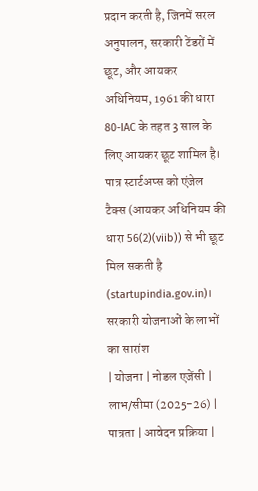प्रदान करती है, जिनमें सरल अनुपालन, सरकारी टेंडरों में छूट, और आयकर अधिनियम, 1961 की धारा 80-IAC के तहत 3 साल के लिए आयकर छूट शामिल है। पात्र स्टार्टअप्स को एंजेल टैक्स (आयकर अधिनियम की धारा 56(2)(viib)) से भी छूट मिल सकती है (startupindia.gov.in)।
सरकारी योजनाओं के लाभों का सारांश
| योजना | नोडल एजेंसी | लाभ/सीमा (2025-26) | पात्रता | आवेदन प्रक्रिया |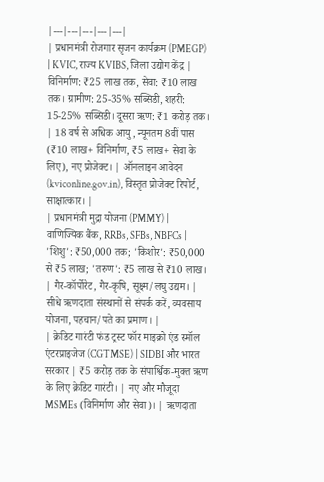|---|---|---|---|---|
| प्रधानमंत्री रोजगार सृजन कार्यक्रम (PMEGP) | KVIC, राज्य KVIBS, जिला उद्योग केंद्र | विनिर्माण: ₹25 लाख तक, सेवा: ₹10 लाख तक। ग्रामीण: 25-35% सब्सिडी, शहरी: 15-25% सब्सिडी। दूसरा ऋण: ₹1 करोड़ तक। | 18 वर्ष से अधिक आयु, न्यूनतम 8वीं पास (₹10 लाख+ विनिर्माण, ₹5 लाख+ सेवा के लिए), नए प्रोजेक्ट। | ऑनलाइन आवेदन (kviconline.gov.in), विस्तृत प्रोजेक्ट रिपोर्ट, साक्षात्कार। |
| प्रधानमंत्री मुद्रा योजना (PMMY) | वाणिज्यिक बैंक, RRBs, SFBs, NBFCs | 'शिशु': ₹50,000 तक; 'किशोर': ₹50,000 से ₹5 लाख; 'तरुण': ₹5 लाख से ₹10 लाख। | गैर-कॉर्पोरेट, गैर-कृषि, सूक्ष्म/लघु उद्यम। | सीधे ऋणदाता संस्थानों से संपर्क करें, व्यवसाय योजना, पहचान/पते का प्रमाण। |
| क्रेडिट गारंटी फंड ट्रस्ट फॉर माइक्रो एंड स्मॉल एंटरप्राइजेज (CGTMSE) | SIDBI और भारत सरकार | ₹5 करोड़ तक के संपार्श्विक-मुक्त ऋण के लिए क्रेडिट गारंटी। | नए और मौजूदा MSMEs (विनिर्माण और सेवा)। | ऋणदाता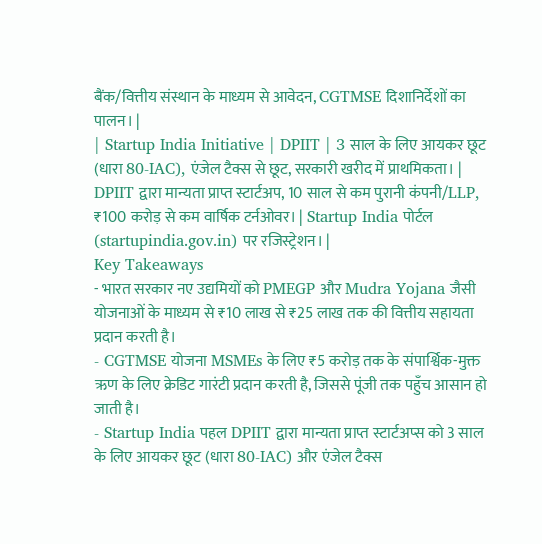बैंक/वित्तीय संस्थान के माध्यम से आवेदन, CGTMSE दिशानिर्देशों का पालन। |
| Startup India Initiative | DPIIT | 3 साल के लिए आयकर छूट (धारा 80-IAC), एंजेल टैक्स से छूट, सरकारी खरीद में प्राथमिकता। | DPIIT द्वारा मान्यता प्राप्त स्टार्टअप, 10 साल से कम पुरानी कंपनी/LLP, ₹100 करोड़ से कम वार्षिक टर्नओवर। | Startup India पोर्टल (startupindia.gov.in) पर रजिस्ट्रेशन। |
Key Takeaways
- भारत सरकार नए उद्यमियों को PMEGP और Mudra Yojana जैसी योजनाओं के माध्यम से ₹10 लाख से ₹25 लाख तक की वित्तीय सहायता प्रदान करती है।
- CGTMSE योजना MSMEs के लिए ₹5 करोड़ तक के संपार्श्विक-मुक्त ऋण के लिए क्रेडिट गारंटी प्रदान करती है, जिससे पूंजी तक पहुँच आसान हो जाती है।
- Startup India पहल DPIIT द्वारा मान्यता प्राप्त स्टार्टअप्स को 3 साल के लिए आयकर छूट (धारा 80-IAC) और एंजेल टैक्स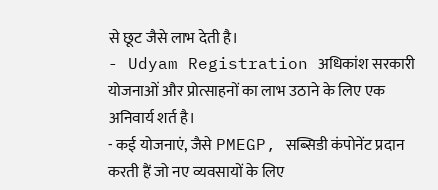से छूट जैसे लाभ देती है।
- Udyam Registration अधिकांश सरकारी योजनाओं और प्रोत्साहनों का लाभ उठाने के लिए एक अनिवार्य शर्त है।
- कई योजनाएं, जैसे PMEGP, सब्सिडी कंपोनेंट प्रदान करती हैं जो नए व्यवसायों के लिए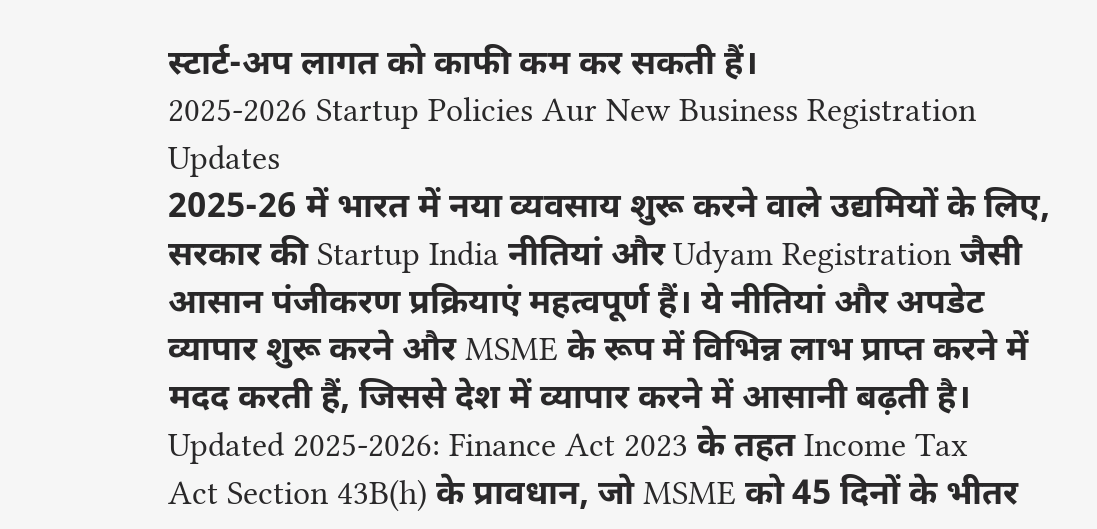स्टार्ट-अप लागत को काफी कम कर सकती हैं।
2025-2026 Startup Policies Aur New Business Registration Updates
2025-26 में भारत में नया व्यवसाय शुरू करने वाले उद्यमियों के लिए, सरकार की Startup India नीतियां और Udyam Registration जैसी आसान पंजीकरण प्रक्रियाएं महत्वपूर्ण हैं। ये नीतियां और अपडेट व्यापार शुरू करने और MSME के रूप में विभिन्न लाभ प्राप्त करने में मदद करती हैं, जिससे देश में व्यापार करने में आसानी बढ़ती है।
Updated 2025-2026: Finance Act 2023 के तहत Income Tax Act Section 43B(h) के प्रावधान, जो MSME को 45 दिनों के भीतर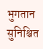भुगतान सुनिश्चित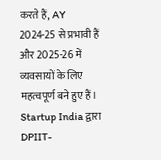करते हैं, AY 2024-25 से प्रभावी हैं और 2025-26 में व्यवसायों के लिए महत्वपूर्ण बने हुए हैं। Startup India द्वारा DPIIT-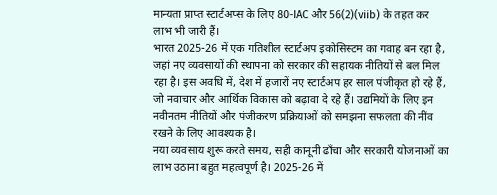मान्यता प्राप्त स्टार्टअप्स के लिए 80-IAC और 56(2)(viib) के तहत कर लाभ भी जारी हैं।
भारत 2025-26 में एक गतिशील स्टार्टअप इकोसिस्टम का गवाह बन रहा है, जहां नए व्यवसायों की स्थापना को सरकार की सहायक नीतियों से बल मिल रहा है। इस अवधि में, देश में हजारों नए स्टार्टअप हर साल पंजीकृत हो रहे हैं, जो नवाचार और आर्थिक विकास को बढ़ावा दे रहे हैं। उद्यमियों के लिए इन नवीनतम नीतियों और पंजीकरण प्रक्रियाओं को समझना सफलता की नींव रखने के लिए आवश्यक है।
नया व्यवसाय शुरू करते समय, सही कानूनी ढाँचा और सरकारी योजनाओं का लाभ उठाना बहुत महत्वपूर्ण है। 2025-26 में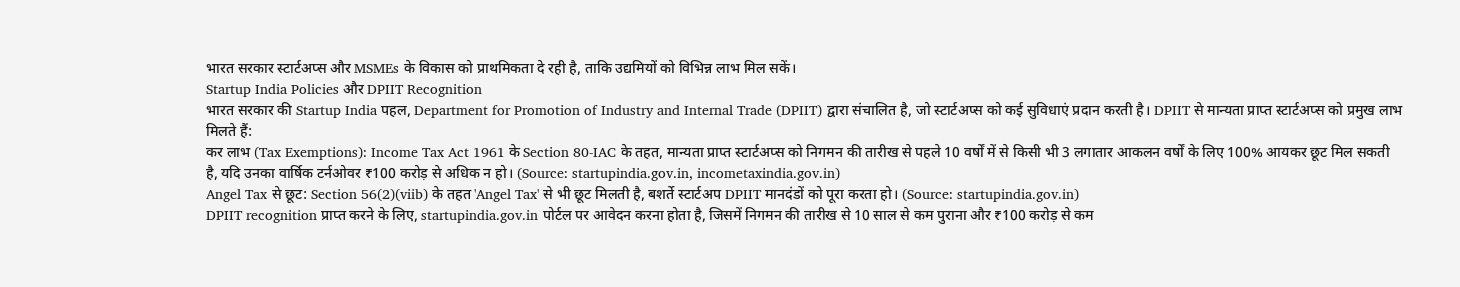भारत सरकार स्टार्टअप्स और MSMEs के विकास को प्राथमिकता दे रही है, ताकि उद्यमियों को विभिन्न लाभ मिल सकें।
Startup India Policies और DPIIT Recognition
भारत सरकार की Startup India पहल, Department for Promotion of Industry and Internal Trade (DPIIT) द्वारा संचालित है, जो स्टार्टअप्स को कई सुविधाएं प्रदान करती है। DPIIT से मान्यता प्राप्त स्टार्टअप्स को प्रमुख लाभ मिलते हैं:
कर लाभ (Tax Exemptions): Income Tax Act 1961 के Section 80-IAC के तहत, मान्यता प्राप्त स्टार्टअप्स को निगमन की तारीख से पहले 10 वर्षों में से किसी भी 3 लगातार आकलन वर्षों के लिए 100% आयकर छूट मिल सकती है, यदि उनका वार्षिक टर्नओवर ₹100 करोड़ से अधिक न हो। (Source: startupindia.gov.in, incometaxindia.gov.in)
Angel Tax से छूट: Section 56(2)(viib) के तहत 'Angel Tax' से भी छूट मिलती है, बशर्ते स्टार्टअप DPIIT मानदंडों को पूरा करता हो। (Source: startupindia.gov.in)
DPIIT recognition प्राप्त करने के लिए, startupindia.gov.in पोर्टल पर आवेदन करना होता है, जिसमें निगमन की तारीख से 10 साल से कम पुराना और ₹100 करोड़ से कम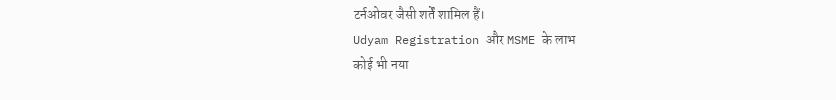टर्नओवर जैसी शर्तें शामिल हैं।
Udyam Registration और MSME के लाभ
कोई भी नया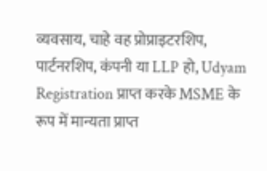व्यवसाय, चाहे वह प्रोप्राइटरशिप, पार्टनरशिप, कंपनी या LLP हो, Udyam Registration प्राप्त करके MSME के रूप में मान्यता प्राप्त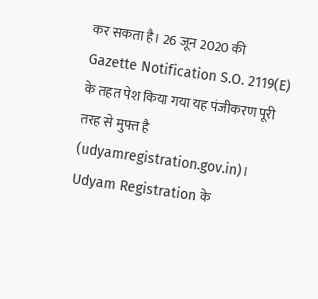कर सकता है। 26 जून 2020 की Gazette Notification S.O. 2119(E) के तहत पेश किया गया यह पंजीकरण पूरी तरह से मुफ्त है (udyamregistration.gov.in)।
Udyam Registration के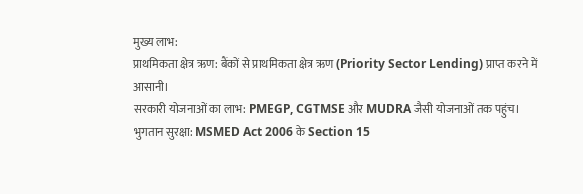मुख्य लाभ:
प्राथमिकता क्षेत्र ऋण: बैंकों से प्राथमिकता क्षेत्र ऋण (Priority Sector Lending) प्राप्त करने में आसानी।
सरकारी योजनाओं का लाभ: PMEGP, CGTMSE और MUDRA जैसी योजनाओं तक पहुंच।
भुगतान सुरक्षा: MSMED Act 2006 के Section 15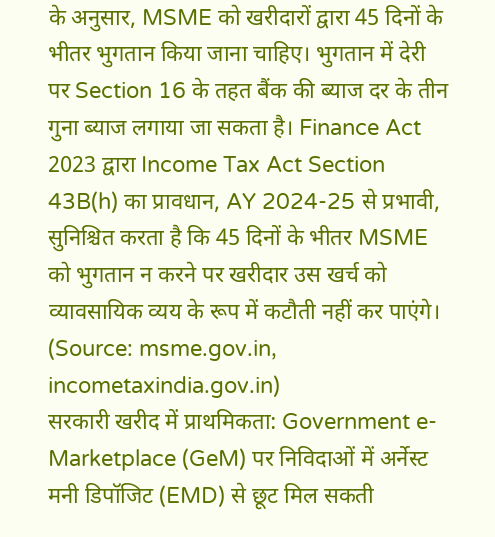के अनुसार, MSME को खरीदारों द्वारा 45 दिनों के भीतर भुगतान किया जाना चाहिए। भुगतान में देरी पर Section 16 के तहत बैंक की ब्याज दर के तीन गुना ब्याज लगाया जा सकता है। Finance Act 2023 द्वारा Income Tax Act Section 43B(h) का प्रावधान, AY 2024-25 से प्रभावी, सुनिश्चित करता है कि 45 दिनों के भीतर MSME को भुगतान न करने पर खरीदार उस खर्च को व्यावसायिक व्यय के रूप में कटौती नहीं कर पाएंगे। (Source: msme.gov.in, incometaxindia.gov.in)
सरकारी खरीद में प्राथमिकता: Government e-Marketplace (GeM) पर निविदाओं में अर्नेस्ट मनी डिपॉजिट (EMD) से छूट मिल सकती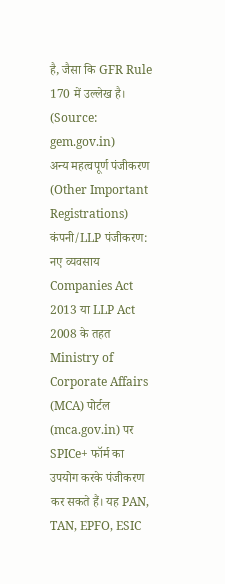है, जैसा कि GFR Rule 170 में उल्लेख है। (Source: gem.gov.in)
अन्य महत्वपूर्ण पंजीकरण (Other Important Registrations)
कंपनी/LLP पंजीकरण: नए व्यवसाय Companies Act 2013 या LLP Act 2008 के तहत Ministry of Corporate Affairs (MCA) पोर्टल (mca.gov.in) पर SPICe+ फॉर्म का उपयोग करके पंजीकरण कर सकते हैं। यह PAN, TAN, EPFO, ESIC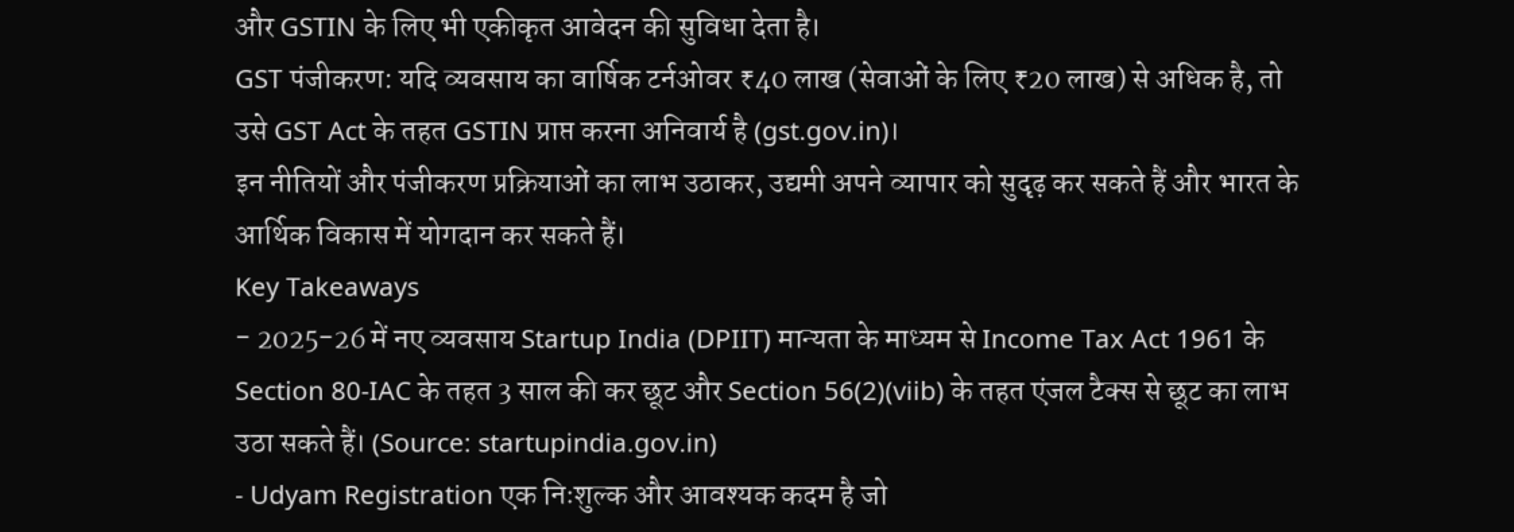और GSTIN के लिए भी एकीकृत आवेदन की सुविधा देता है।
GST पंजीकरण: यदि व्यवसाय का वार्षिक टर्नओवर ₹40 लाख (सेवाओं के लिए ₹20 लाख) से अधिक है, तो उसे GST Act के तहत GSTIN प्राप्त करना अनिवार्य है (gst.gov.in)।
इन नीतियों और पंजीकरण प्रक्रियाओं का लाभ उठाकर, उद्यमी अपने व्यापार को सुदृढ़ कर सकते हैं और भारत के आर्थिक विकास में योगदान कर सकते हैं।
Key Takeaways
- 2025-26 में नए व्यवसाय Startup India (DPIIT) मान्यता के माध्यम से Income Tax Act 1961 के Section 80-IAC के तहत 3 साल की कर छूट और Section 56(2)(viib) के तहत एंजल टैक्स से छूट का लाभ उठा सकते हैं। (Source: startupindia.gov.in)
- Udyam Registration एक निःशुल्क और आवश्यक कदम है जो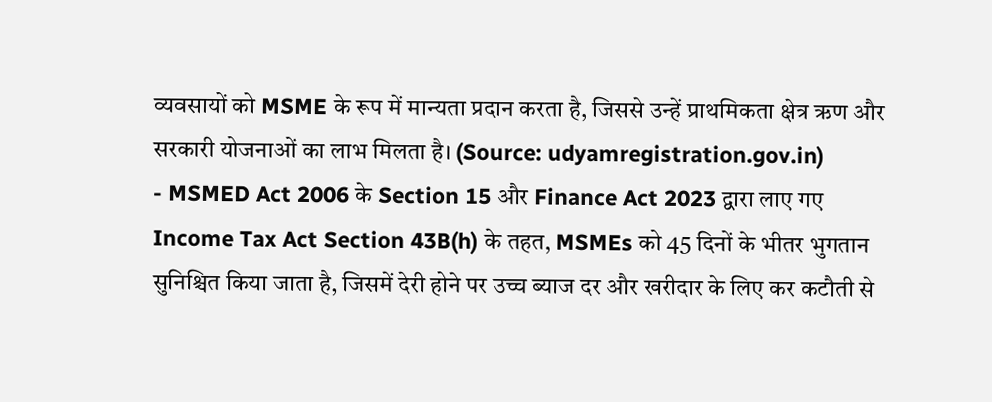व्यवसायों को MSME के रूप में मान्यता प्रदान करता है, जिससे उन्हें प्राथमिकता क्षेत्र ऋण और सरकारी योजनाओं का लाभ मिलता है। (Source: udyamregistration.gov.in)
- MSMED Act 2006 के Section 15 और Finance Act 2023 द्वारा लाए गए Income Tax Act Section 43B(h) के तहत, MSMEs को 45 दिनों के भीतर भुगतान सुनिश्चित किया जाता है, जिसमें देरी होने पर उच्च ब्याज दर और खरीदार के लिए कर कटौती से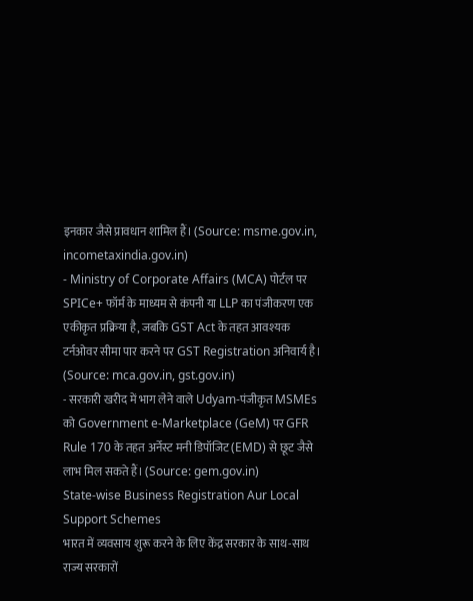इनकार जैसे प्रावधान शामिल हैं। (Source: msme.gov.in, incometaxindia.gov.in)
- Ministry of Corporate Affairs (MCA) पोर्टल पर SPICe+ फॉर्म के माध्यम से कंपनी या LLP का पंजीकरण एक एकीकृत प्रक्रिया है, जबकि GST Act के तहत आवश्यक टर्नओवर सीमा पार करने पर GST Registration अनिवार्य है। (Source: mca.gov.in, gst.gov.in)
- सरकारी खरीद में भाग लेने वाले Udyam-पंजीकृत MSMEs को Government e-Marketplace (GeM) पर GFR Rule 170 के तहत अर्नेस्ट मनी डिपॉजिट (EMD) से छूट जैसे लाभ मिल सकते हैं। (Source: gem.gov.in)
State-wise Business Registration Aur Local Support Schemes
भारत में व्यवसाय शुरू करने के लिए केंद्र सरकार के साथ-साथ राज्य सरकारों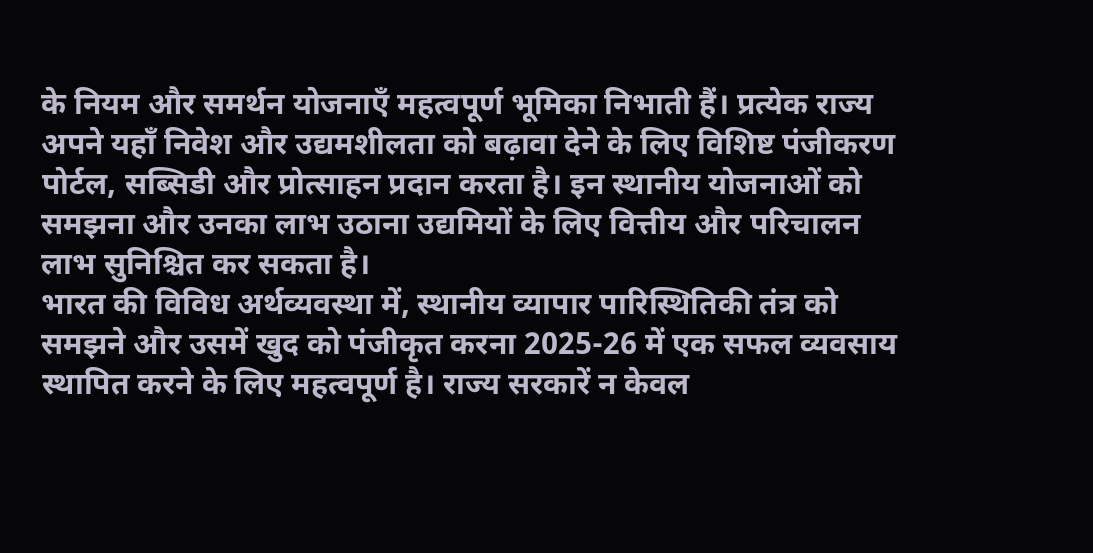के नियम और समर्थन योजनाएँ महत्वपूर्ण भूमिका निभाती हैं। प्रत्येक राज्य अपने यहाँ निवेश और उद्यमशीलता को बढ़ावा देने के लिए विशिष्ट पंजीकरण पोर्टल, सब्सिडी और प्रोत्साहन प्रदान करता है। इन स्थानीय योजनाओं को समझना और उनका लाभ उठाना उद्यमियों के लिए वित्तीय और परिचालन लाभ सुनिश्चित कर सकता है।
भारत की विविध अर्थव्यवस्था में, स्थानीय व्यापार पारिस्थितिकी तंत्र को समझने और उसमें खुद को पंजीकृत करना 2025-26 में एक सफल व्यवसाय स्थापित करने के लिए महत्वपूर्ण है। राज्य सरकारें न केवल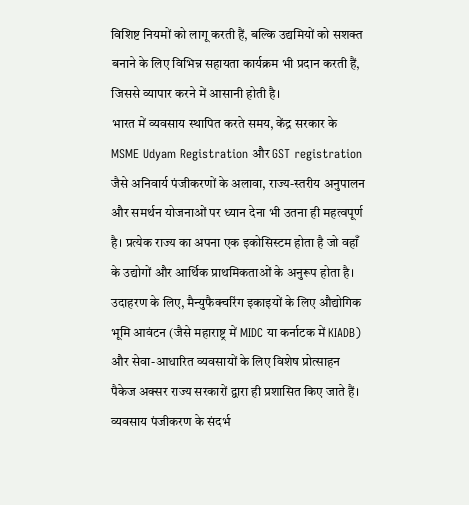विशिष्ट नियमों को लागू करती हैं, बल्कि उद्यमियों को सशक्त बनाने के लिए विभिन्न सहायता कार्यक्रम भी प्रदान करती हैं, जिससे व्यापार करने में आसानी होती है।
भारत में व्यवसाय स्थापित करते समय, केंद्र सरकार के MSME Udyam Registration और GST registration जैसे अनिवार्य पंजीकरणों के अलावा, राज्य-स्तरीय अनुपालन और समर्थन योजनाओं पर ध्यान देना भी उतना ही महत्वपूर्ण है। प्रत्येक राज्य का अपना एक इकोसिस्टम होता है जो वहाँ के उद्योगों और आर्थिक प्राथमिकताओं के अनुरूप होता है। उदाहरण के लिए, मैन्युफैक्चरिंग इकाइयों के लिए औद्योगिक भूमि आवंटन (जैसे महाराष्ट्र में MIDC या कर्नाटक में KIADB) और सेवा-आधारित व्यवसायों के लिए विशेष प्रोत्साहन पैकेज अक्सर राज्य सरकारों द्वारा ही प्रशासित किए जाते हैं।
व्यवसाय पंजीकरण के संदर्भ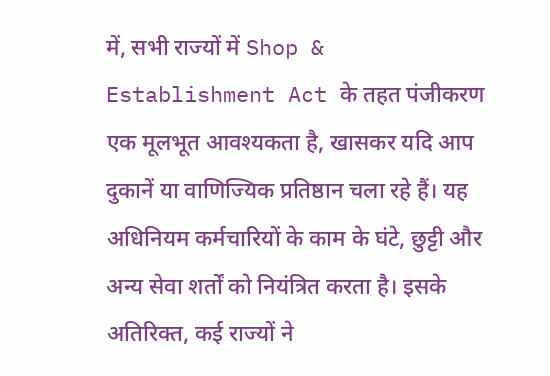में, सभी राज्यों में Shop & Establishment Act के तहत पंजीकरण एक मूलभूत आवश्यकता है, खासकर यदि आप दुकानें या वाणिज्यिक प्रतिष्ठान चला रहे हैं। यह अधिनियम कर्मचारियों के काम के घंटे, छुट्टी और अन्य सेवा शर्तों को नियंत्रित करता है। इसके अतिरिक्त, कई राज्यों ने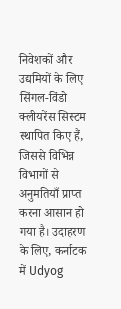निवेशकों और उद्यमियों के लिए सिंगल-विंडो क्लीयरेंस सिस्टम स्थापित किए हैं, जिससे विभिन्न विभागों से अनुमतियाँ प्राप्त करना आसान हो गया है। उदाहरण के लिए, कर्नाटक में Udyog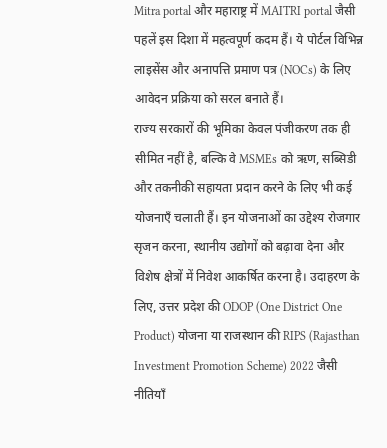Mitra portal और महाराष्ट्र में MAITRI portal जैसी पहलें इस दिशा में महत्वपूर्ण कदम हैं। ये पोर्टल विभिन्न लाइसेंस और अनापत्ति प्रमाण पत्र (NOCs) के लिए आवेदन प्रक्रिया को सरल बनाते हैं।
राज्य सरकारों की भूमिका केवल पंजीकरण तक ही सीमित नहीं है, बल्कि वे MSMEs को ऋण, सब्सिडी और तकनीकी सहायता प्रदान करने के लिए भी कई योजनाएँ चलाती हैं। इन योजनाओं का उद्देश्य रोजगार सृजन करना, स्थानीय उद्योगों को बढ़ावा देना और विशेष क्षेत्रों में निवेश आकर्षित करना है। उदाहरण के लिए, उत्तर प्रदेश की ODOP (One District One Product) योजना या राजस्थान की RIPS (Rajasthan Investment Promotion Scheme) 2022 जैसी नीतियाँ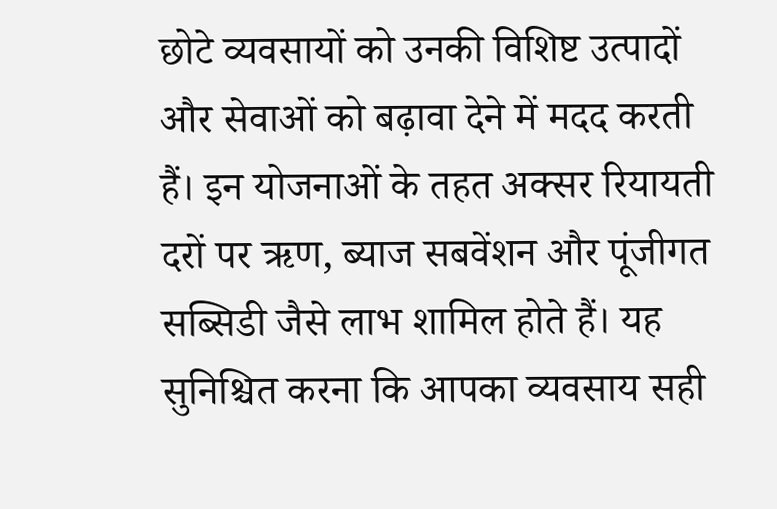छोटे व्यवसायों को उनकी विशिष्ट उत्पादों और सेवाओं को बढ़ावा देने में मदद करती हैं। इन योजनाओं के तहत अक्सर रियायती दरों पर ऋण, ब्याज सबवेंशन और पूंजीगत सब्सिडी जैसे लाभ शामिल होते हैं। यह सुनिश्चित करना कि आपका व्यवसाय सही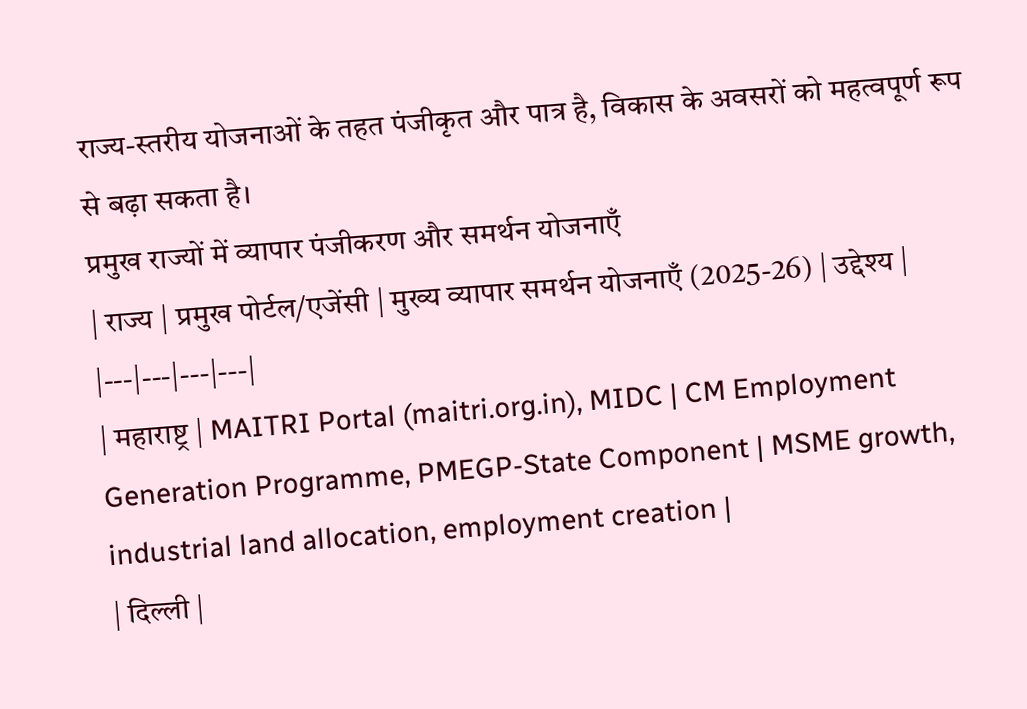राज्य-स्तरीय योजनाओं के तहत पंजीकृत और पात्र है, विकास के अवसरों को महत्वपूर्ण रूप से बढ़ा सकता है।
प्रमुख राज्यों में व्यापार पंजीकरण और समर्थन योजनाएँ
| राज्य | प्रमुख पोर्टल/एजेंसी | मुख्य व्यापार समर्थन योजनाएँ (2025-26) | उद्देश्य |
|---|---|---|---|
| महाराष्ट्र | MAITRI Portal (maitri.org.in), MIDC | CM Employment Generation Programme, PMEGP-State Component | MSME growth, industrial land allocation, employment creation |
| दिल्ली |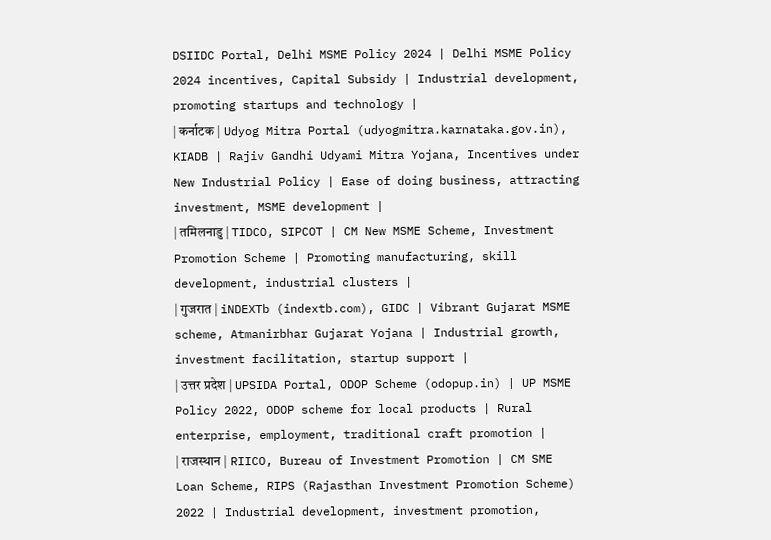DSIIDC Portal, Delhi MSME Policy 2024 | Delhi MSME Policy 2024 incentives, Capital Subsidy | Industrial development, promoting startups and technology |
| कर्नाटक | Udyog Mitra Portal (udyogmitra.karnataka.gov.in), KIADB | Rajiv Gandhi Udyami Mitra Yojana, Incentives under New Industrial Policy | Ease of doing business, attracting investment, MSME development |
| तमिलनाडु | TIDCO, SIPCOT | CM New MSME Scheme, Investment Promotion Scheme | Promoting manufacturing, skill development, industrial clusters |
| गुजरात | iNDEXTb (indextb.com), GIDC | Vibrant Gujarat MSME scheme, Atmanirbhar Gujarat Yojana | Industrial growth, investment facilitation, startup support |
| उत्तर प्रदेश | UPSIDA Portal, ODOP Scheme (odopup.in) | UP MSME Policy 2022, ODOP scheme for local products | Rural enterprise, employment, traditional craft promotion |
| राजस्थान | RIICO, Bureau of Investment Promotion | CM SME Loan Scheme, RIPS (Rajasthan Investment Promotion Scheme) 2022 | Industrial development, investment promotion,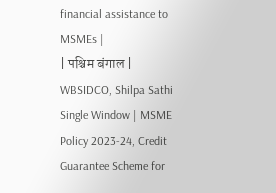financial assistance to MSMEs |
| पश्चिम बंगाल | WBSIDCO, Shilpa Sathi Single Window | MSME Policy 2023-24, Credit Guarantee Scheme for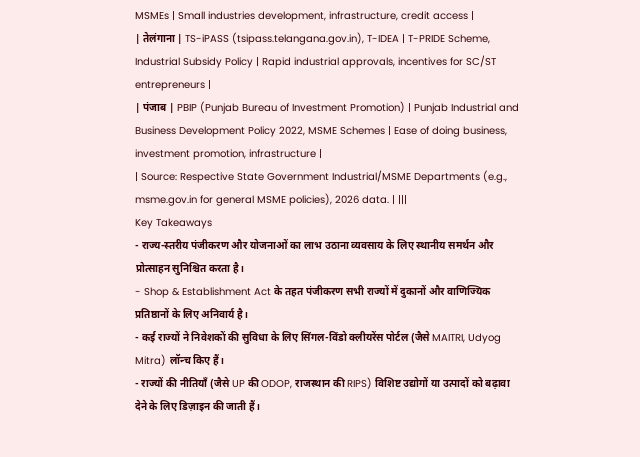MSMEs | Small industries development, infrastructure, credit access |
| तेलंगाना | TS-iPASS (tsipass.telangana.gov.in), T-IDEA | T-PRIDE Scheme, Industrial Subsidy Policy | Rapid industrial approvals, incentives for SC/ST entrepreneurs |
| पंजाब | PBIP (Punjab Bureau of Investment Promotion) | Punjab Industrial and Business Development Policy 2022, MSME Schemes | Ease of doing business, investment promotion, infrastructure |
| Source: Respective State Government Industrial/MSME Departments (e.g., msme.gov.in for general MSME policies), 2026 data. | |||
Key Takeaways
- राज्य-स्तरीय पंजीकरण और योजनाओं का लाभ उठाना व्यवसाय के लिए स्थानीय समर्थन और प्रोत्साहन सुनिश्चित करता है।
- Shop & Establishment Act के तहत पंजीकरण सभी राज्यों में दुकानों और वाणिज्यिक प्रतिष्ठानों के लिए अनिवार्य है।
- कई राज्यों ने निवेशकों की सुविधा के लिए सिंगल-विंडो क्लीयरेंस पोर्टल (जैसे MAITRI, Udyog Mitra) लॉन्च किए हैं।
- राज्यों की नीतियाँ (जैसे UP की ODOP, राजस्थान की RIPS) विशिष्ट उद्योगों या उत्पादों को बढ़ावा देने के लिए डिज़ाइन की जाती हैं।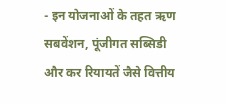- इन योजनाओं के तहत ऋण सबवेंशन, पूंजीगत सब्सिडी और कर रियायतें जैसे वित्तीय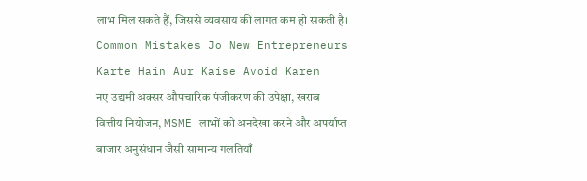लाभ मिल सकते हैं, जिससे व्यवसाय की लागत कम हो सकती है।
Common Mistakes Jo New Entrepreneurs Karte Hain Aur Kaise Avoid Karen
नए उद्यमी अक्सर औपचारिक पंजीकरण की उपेक्षा, खराब वित्तीय नियोजन, MSME लाभों को अनदेखा करने और अपर्याप्त बाजार अनुसंधान जैसी सामान्य गलतियाँ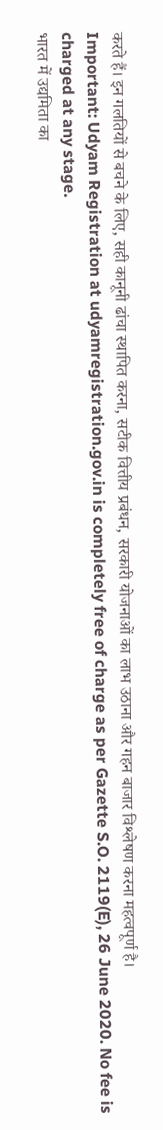करते हैं। इन गलतियों से बचने के लिए, सही कानूनी ढांचा स्थापित करना, सटीक वित्तीय प्रबंधन, सरकारी योजनाओं का लाभ उठाना और गहन बाजार विश्लेषण करना महत्वपूर्ण है।
Important: Udyam Registration at udyamregistration.gov.in is completely free of charge as per Gazette S.O. 2119(E), 26 June 2020. No fee is charged at any stage.
भारत में उद्यमिता का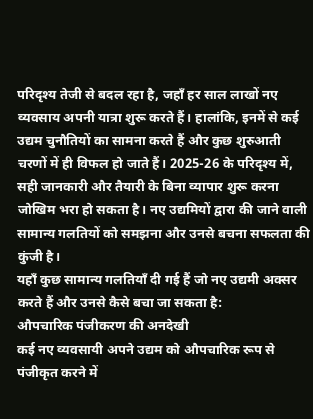परिदृश्य तेजी से बदल रहा है, जहाँ हर साल लाखों नए व्यवसाय अपनी यात्रा शुरू करते हैं। हालांकि, इनमें से कई उद्यम चुनौतियों का सामना करते हैं और कुछ शुरुआती चरणों में ही विफल हो जाते हैं। 2025-26 के परिदृश्य में, सही जानकारी और तैयारी के बिना व्यापार शुरू करना जोखिम भरा हो सकता है। नए उद्यमियों द्वारा की जाने वाली सामान्य गलतियों को समझना और उनसे बचना सफलता की कुंजी है।
यहाँ कुछ सामान्य गलतियाँ दी गई हैं जो नए उद्यमी अक्सर करते हैं और उनसे कैसे बचा जा सकता है:
औपचारिक पंजीकरण की अनदेखी
कई नए व्यवसायी अपने उद्यम को औपचारिक रूप से पंजीकृत करने में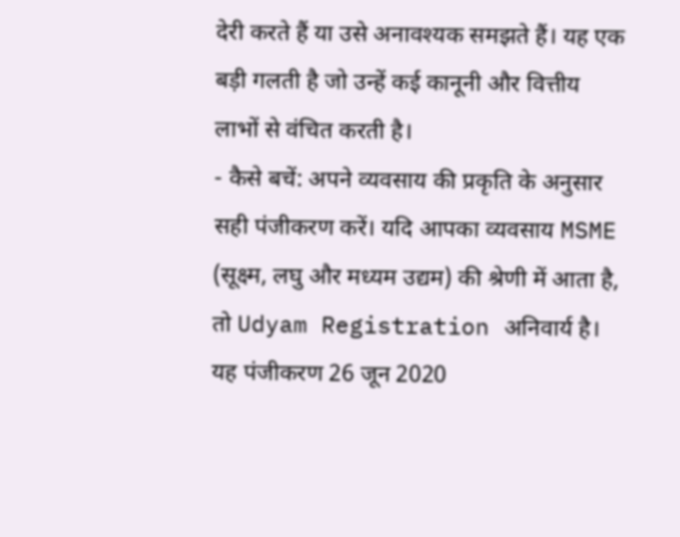देरी करते हैं या उसे अनावश्यक समझते हैं। यह एक बड़ी गलती है जो उन्हें कई कानूनी और वित्तीय लाभों से वंचित करती है।
- कैसे बचें: अपने व्यवसाय की प्रकृति के अनुसार सही पंजीकरण करें। यदि आपका व्यवसाय MSME (सूक्ष्म, लघु और मध्यम उद्यम) की श्रेणी में आता है, तो Udyam Registration अनिवार्य है। यह पंजीकरण 26 जून 2020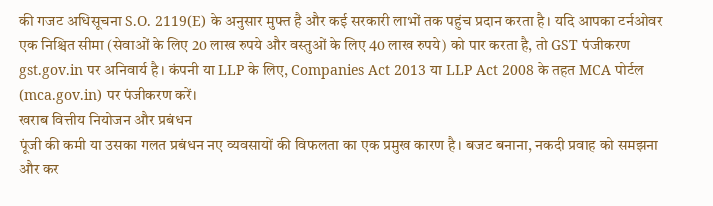की गजट अधिसूचना S.O. 2119(E) के अनुसार मुफ्त है और कई सरकारी लाभों तक पहुंच प्रदान करता है। यदि आपका टर्नओवर एक निश्चित सीमा (सेवाओं के लिए 20 लाख रुपये और वस्तुओं के लिए 40 लाख रुपये) को पार करता है, तो GST पंजीकरण gst.gov.in पर अनिवार्य है। कंपनी या LLP के लिए, Companies Act 2013 या LLP Act 2008 के तहत MCA पोर्टल (mca.gov.in) पर पंजीकरण करें।
खराब वित्तीय नियोजन और प्रबंधन
पूंजी की कमी या उसका गलत प्रबंधन नए व्यवसायों की विफलता का एक प्रमुख कारण है। बजट बनाना, नकदी प्रवाह को समझना और कर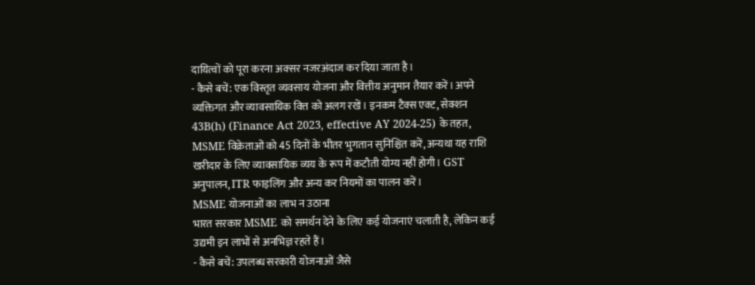दायित्वों को पूरा करना अक्सर नजरअंदाज कर दिया जाता है।
- कैसे बचें: एक विस्तृत व्यवसाय योजना और वित्तीय अनुमान तैयार करें। अपने व्यक्तिगत और व्यावसायिक वित्त को अलग रखें। इनकम टैक्स एक्ट, सेक्शन 43B(h) (Finance Act 2023, effective AY 2024-25) के तहत, MSME विक्रेताओं को 45 दिनों के भीतर भुगतान सुनिश्चित करें, अन्यथा यह राशि खरीदार के लिए व्यावसायिक व्यय के रूप में कटौती योग्य नहीं होगी। GST अनुपालन, ITR फाइलिंग और अन्य कर नियमों का पालन करें।
MSME योजनाओं का लाभ न उठाना
भारत सरकार MSME को समर्थन देने के लिए कई योजनाएं चलाती है, लेकिन कई उद्यमी इन लाभों से अनभिज्ञ रहते हैं।
- कैसे बचें: उपलब्ध सरकारी योजनाओं जैसे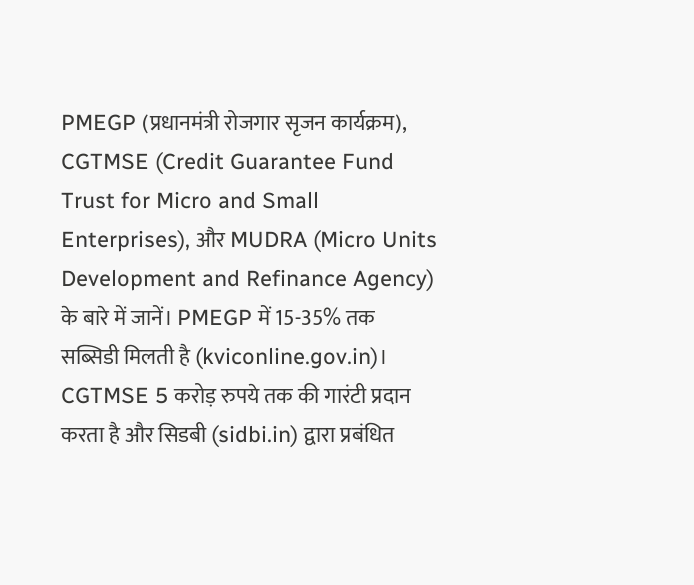PMEGP (प्रधानमंत्री रोजगार सृजन कार्यक्रम), CGTMSE (Credit Guarantee Fund Trust for Micro and Small Enterprises), और MUDRA (Micro Units Development and Refinance Agency) के बारे में जानें। PMEGP में 15-35% तक सब्सिडी मिलती है (kviconline.gov.in)। CGTMSE 5 करोड़ रुपये तक की गारंटी प्रदान करता है और सिडबी (sidbi.in) द्वारा प्रबंधित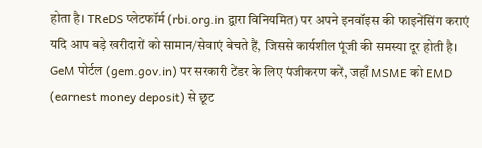होता है। TReDS प्लेटफॉर्म (rbi.org.in द्वारा विनियमित) पर अपने इनवॉइस की फाइनेंसिंग कराएं यदि आप बड़े खरीदारों को सामान/सेवाएं बेचते हैं, जिससे कार्यशील पूंजी की समस्या दूर होती है। GeM पोर्टल (gem.gov.in) पर सरकारी टेंडर के लिए पंजीकरण करें, जहाँ MSME को EMD (earnest money deposit) से छूट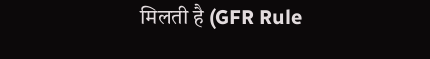मिलती है (GFR Rule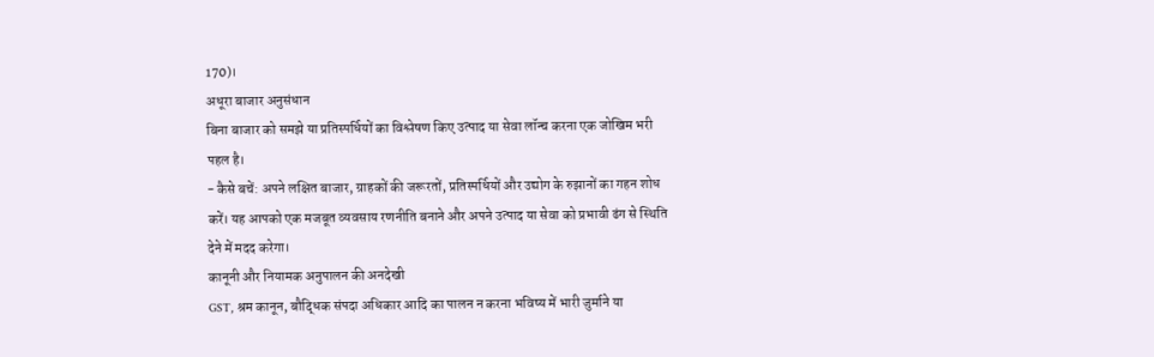170)।
अधूरा बाजार अनुसंधान
बिना बाजार को समझे या प्रतिस्पर्धियों का विश्लेषण किए उत्पाद या सेवा लॉन्च करना एक जोखिम भरी पहल है।
- कैसे बचें: अपने लक्षित बाजार, ग्राहकों की जरूरतों, प्रतिस्पर्धियों और उद्योग के रुझानों का गहन शोध करें। यह आपको एक मजबूत व्यवसाय रणनीति बनाने और अपने उत्पाद या सेवा को प्रभावी ढंग से स्थिति देने में मदद करेगा।
कानूनी और नियामक अनुपालन की अनदेखी
GST, श्रम कानून, बौद्धिक संपदा अधिकार आदि का पालन न करना भविष्य में भारी जुर्माने या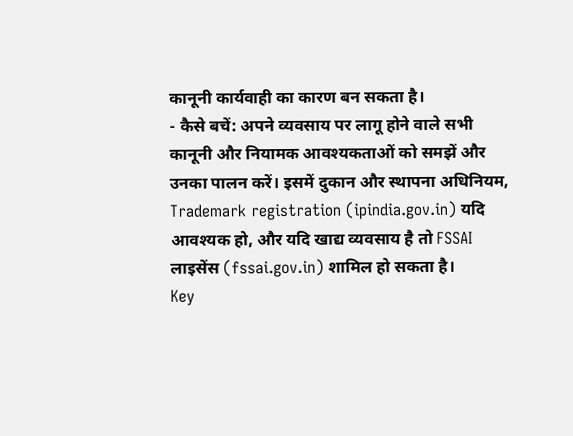कानूनी कार्यवाही का कारण बन सकता है।
- कैसे बचें: अपने व्यवसाय पर लागू होने वाले सभी कानूनी और नियामक आवश्यकताओं को समझें और उनका पालन करें। इसमें दुकान और स्थापना अधिनियम, Trademark registration (ipindia.gov.in) यदि आवश्यक हो, और यदि खाद्य व्यवसाय है तो FSSAI लाइसेंस (fssai.gov.in) शामिल हो सकता है।
Key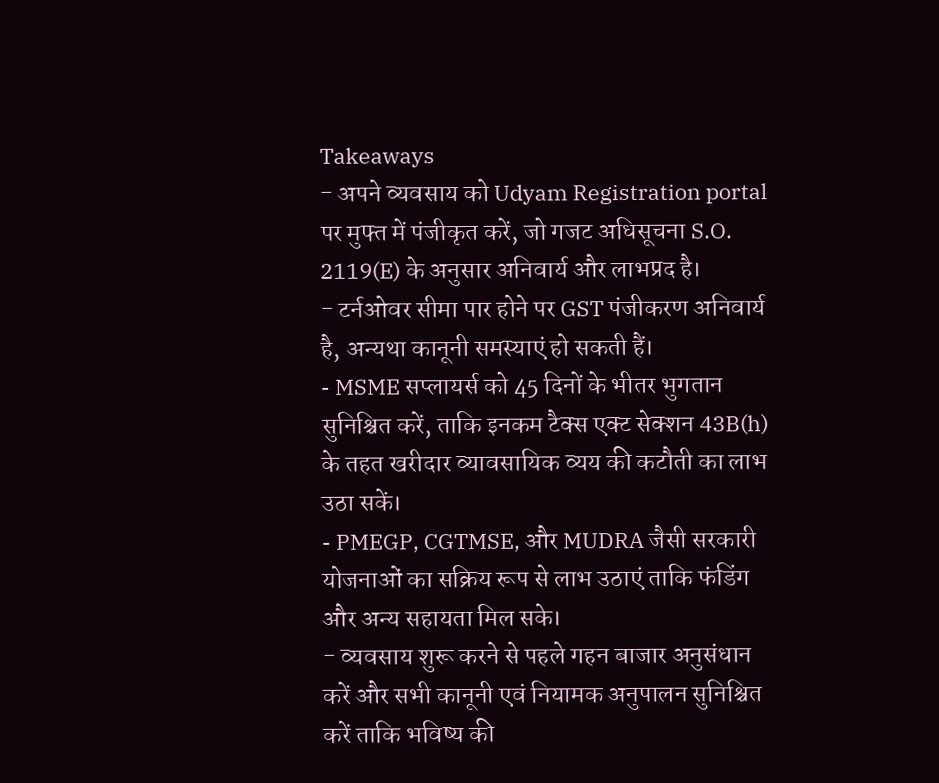Takeaways
- अपने व्यवसाय को Udyam Registration portal पर मुफ्त में पंजीकृत करें, जो गजट अधिसूचना S.O. 2119(E) के अनुसार अनिवार्य और लाभप्रद है।
- टर्नओवर सीमा पार होने पर GST पंजीकरण अनिवार्य है, अन्यथा कानूनी समस्याएं हो सकती हैं।
- MSME सप्लायर्स को 45 दिनों के भीतर भुगतान सुनिश्चित करें, ताकि इनकम टैक्स एक्ट सेक्शन 43B(h) के तहत खरीदार व्यावसायिक व्यय की कटौती का लाभ उठा सकें।
- PMEGP, CGTMSE, और MUDRA जैसी सरकारी योजनाओं का सक्रिय रूप से लाभ उठाएं ताकि फंडिंग और अन्य सहायता मिल सके।
- व्यवसाय शुरू करने से पहले गहन बाजार अनुसंधान करें और सभी कानूनी एवं नियामक अनुपालन सुनिश्चित करें ताकि भविष्य की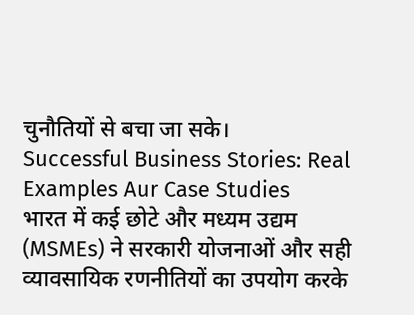चुनौतियों से बचा जा सके।
Successful Business Stories: Real Examples Aur Case Studies
भारत में कई छोटे और मध्यम उद्यम (MSMEs) ने सरकारी योजनाओं और सही व्यावसायिक रणनीतियों का उपयोग करके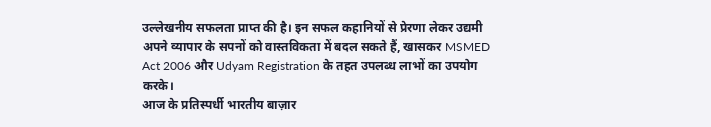उल्लेखनीय सफलता प्राप्त की है। इन सफल कहानियों से प्रेरणा लेकर उद्यमी अपने व्यापार के सपनों को वास्तविकता में बदल सकते हैं, खासकर MSMED Act 2006 और Udyam Registration के तहत उपलब्ध लाभों का उपयोग करके।
आज के प्रतिस्पर्धी भारतीय बाज़ार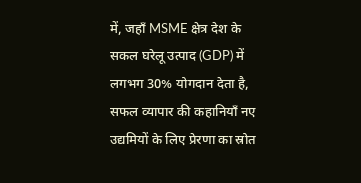में, जहाँ MSME क्षेत्र देश के सकल घरेलू उत्पाद (GDP) में लगभग 30% योगदान देता है, सफल व्यापार की कहानियाँ नए उद्यमियों के लिए प्रेरणा का स्रोत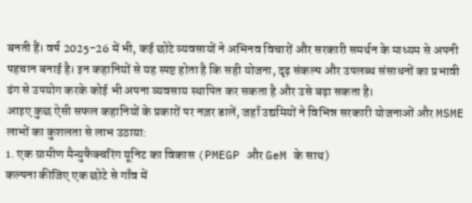बनती हैं। वर्ष 2025-26 में भी, कई छोटे व्यवसायों ने अभिनव विचारों और सरकारी समर्थन के माध्यम से अपनी पहचान बनाई है। इन कहानियों से यह स्पष्ट होता है कि सही योजना, दृढ़ संकल्प और उपलब्ध संसाधनों का प्रभावी ढंग से उपयोग करके कोई भी अपना व्यवसाय स्थापित कर सकता है और उसे बढ़ा सकता है।
आइए कुछ ऐसी सफल कहानियों के प्रकारों पर नज़र डालें, जहाँ उद्यमियों ने विभिन्न सरकारी योजनाओं और MSME लाभों का कुशलता से लाभ उठाया:
1. एक ग्रामीण मैन्युफैक्चरिंग यूनिट का विकास (PMEGP और GeM के साथ)
कल्पना कीजिए एक छोटे से गाँव में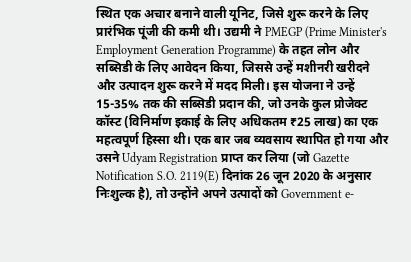स्थित एक अचार बनाने वाली यूनिट, जिसे शुरू करने के लिए प्रारंभिक पूंजी की कमी थी। उद्यमी ने PMEGP (Prime Minister's Employment Generation Programme) के तहत लोन और सब्सिडी के लिए आवेदन किया, जिससे उन्हें मशीनरी खरीदने और उत्पादन शुरू करने में मदद मिली। इस योजना ने उन्हें 15-35% तक की सब्सिडी प्रदान की, जो उनके कुल प्रोजेक्ट कॉस्ट (विनिर्माण इकाई के लिए अधिकतम ₹25 लाख) का एक महत्वपूर्ण हिस्सा थी। एक बार जब व्यवसाय स्थापित हो गया और उसने Udyam Registration प्राप्त कर लिया (जो Gazette Notification S.O. 2119(E) दिनांक 26 जून 2020 के अनुसार निःशुल्क है), तो उन्होंने अपने उत्पादों को Government e-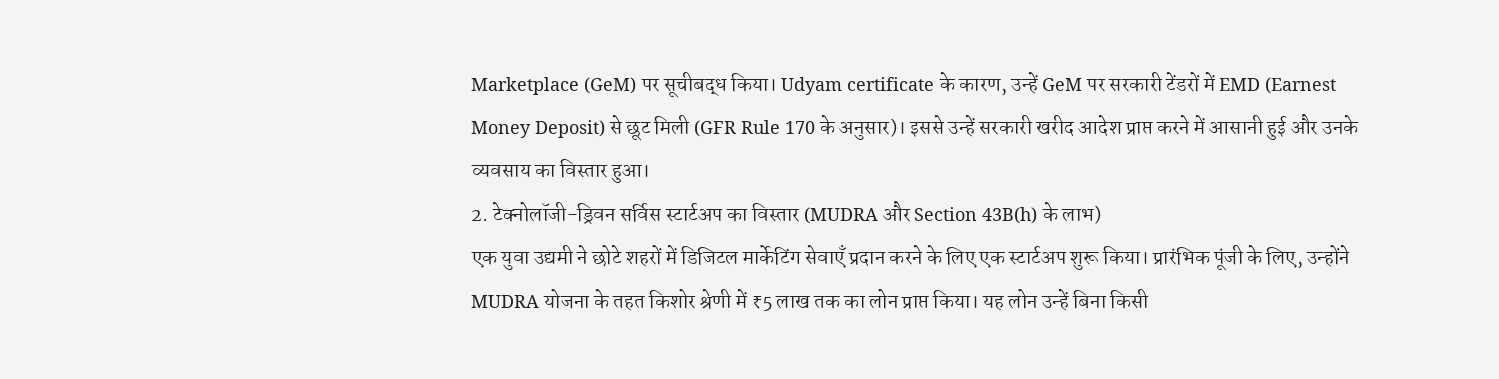Marketplace (GeM) पर सूचीबद्ध किया। Udyam certificate के कारण, उन्हें GeM पर सरकारी टेंडरों में EMD (Earnest Money Deposit) से छूट मिली (GFR Rule 170 के अनुसार)। इससे उन्हें सरकारी खरीद आदेश प्राप्त करने में आसानी हुई और उनके व्यवसाय का विस्तार हुआ।
2. टेक्नोलॉजी-ड्रिवन सर्विस स्टार्टअप का विस्तार (MUDRA और Section 43B(h) के लाभ)
एक युवा उद्यमी ने छोटे शहरों में डिजिटल मार्केटिंग सेवाएँ प्रदान करने के लिए एक स्टार्टअप शुरू किया। प्रारंभिक पूंजी के लिए, उन्होंने MUDRA योजना के तहत किशोर श्रेणी में ₹5 लाख तक का लोन प्राप्त किया। यह लोन उन्हें बिना किसी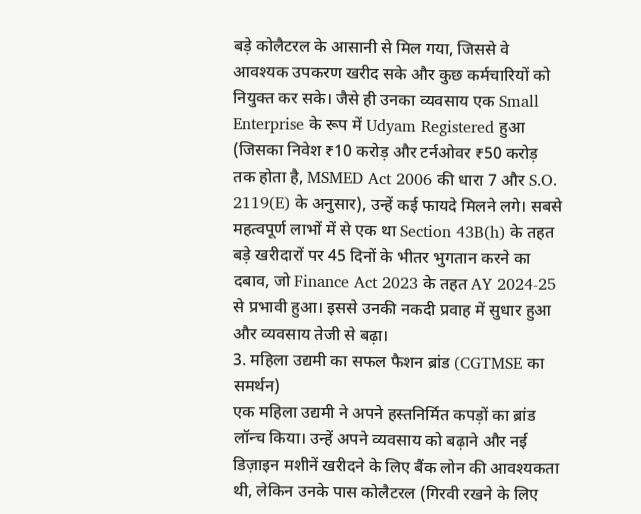बड़े कोलैटरल के आसानी से मिल गया, जिससे वे आवश्यक उपकरण खरीद सके और कुछ कर्मचारियों को नियुक्त कर सके। जैसे ही उनका व्यवसाय एक Small Enterprise के रूप में Udyam Registered हुआ (जिसका निवेश ₹10 करोड़ और टर्नओवर ₹50 करोड़ तक होता है, MSMED Act 2006 की धारा 7 और S.O. 2119(E) के अनुसार), उन्हें कई फायदे मिलने लगे। सबसे महत्वपूर्ण लाभों में से एक था Section 43B(h) के तहत बड़े खरीदारों पर 45 दिनों के भीतर भुगतान करने का दबाव, जो Finance Act 2023 के तहत AY 2024-25 से प्रभावी हुआ। इससे उनकी नकदी प्रवाह में सुधार हुआ और व्यवसाय तेजी से बढ़ा।
3. महिला उद्यमी का सफल फैशन ब्रांड (CGTMSE का समर्थन)
एक महिला उद्यमी ने अपने हस्तनिर्मित कपड़ों का ब्रांड लॉन्च किया। उन्हें अपने व्यवसाय को बढ़ाने और नई डिज़ाइन मशीनें खरीदने के लिए बैंक लोन की आवश्यकता थी, लेकिन उनके पास कोलैटरल (गिरवी रखने के लिए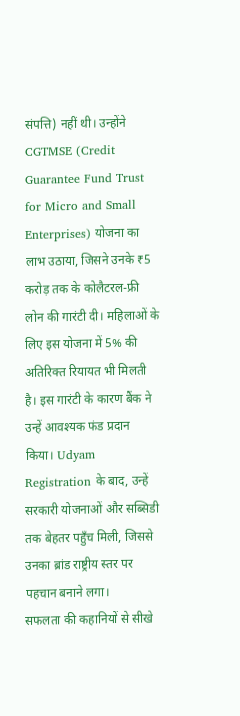संपत्ति) नहीं थी। उन्होंने CGTMSE (Credit Guarantee Fund Trust for Micro and Small Enterprises) योजना का लाभ उठाया, जिसने उनके ₹5 करोड़ तक के कोलैटरल-फ्री लोन की गारंटी दी। महिलाओं के लिए इस योजना में 5% की अतिरिक्त रियायत भी मिलती है। इस गारंटी के कारण बैंक ने उन्हें आवश्यक फंड प्रदान किया। Udyam Registration के बाद, उन्हें सरकारी योजनाओं और सब्सिडी तक बेहतर पहुँच मिली, जिससे उनका ब्रांड राष्ट्रीय स्तर पर पहचान बनाने लगा।
सफलता की कहानियों से सीखे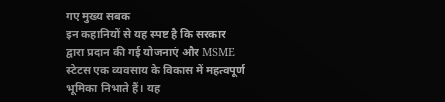गए मुख्य सबक
इन कहानियों से यह स्पष्ट है कि सरकार द्वारा प्रदान की गई योजनाएं और MSME स्टेटस एक व्यवसाय के विकास में महत्वपूर्ण भूमिका निभाते हैं। यह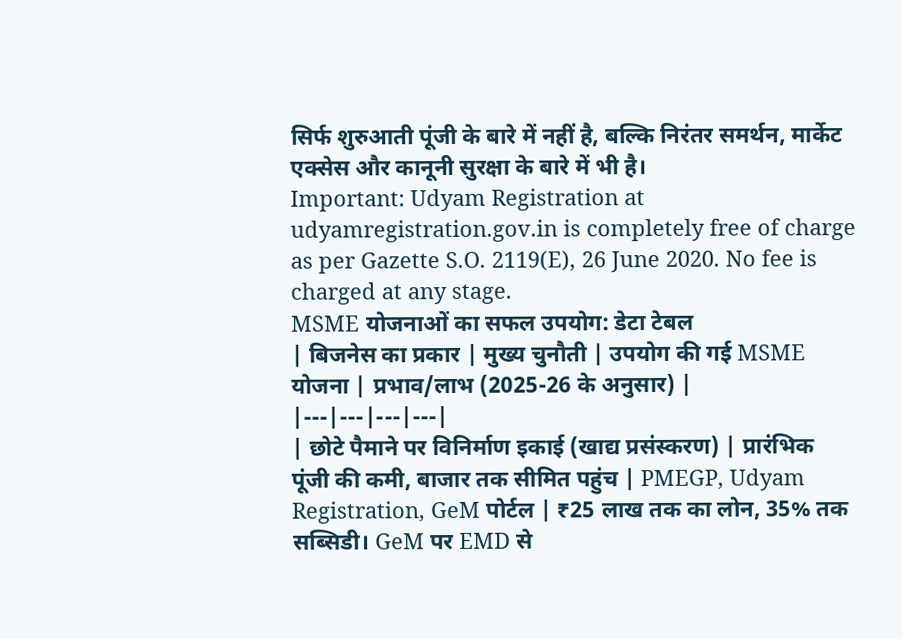सिर्फ शुरुआती पूंजी के बारे में नहीं है, बल्कि निरंतर समर्थन, मार्केट एक्सेस और कानूनी सुरक्षा के बारे में भी है।
Important: Udyam Registration at udyamregistration.gov.in is completely free of charge as per Gazette S.O. 2119(E), 26 June 2020. No fee is charged at any stage.
MSME योजनाओं का सफल उपयोग: डेटा टेबल
| बिजनेस का प्रकार | मुख्य चुनौती | उपयोग की गई MSME योजना | प्रभाव/लाभ (2025-26 के अनुसार) |
|---|---|---|---|
| छोटे पैमाने पर विनिर्माण इकाई (खाद्य प्रसंस्करण) | प्रारंभिक पूंजी की कमी, बाजार तक सीमित पहुंच | PMEGP, Udyam Registration, GeM पोर्टल | ₹25 लाख तक का लोन, 35% तक सब्सिडी। GeM पर EMD से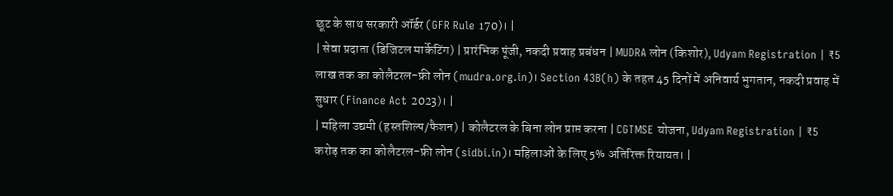छूट के साथ सरकारी ऑर्डर (GFR Rule 170)। |
| सेवा प्रदाता (डिजिटल मार्केटिंग) | प्रारंभिक पूंजी, नकदी प्रवाह प्रबंधन | MUDRA लोन (किशोर), Udyam Registration | ₹5 लाख तक का कोलैटरल-फ्री लोन (mudra.org.in)। Section 43B(h) के तहत 45 दिनों में अनिवार्य भुगतान, नकदी प्रवाह में सुधार (Finance Act 2023)। |
| महिला उद्यमी (हस्तशिल्प/फैशन) | कोलैटरल के बिना लोन प्राप्त करना | CGTMSE योजना, Udyam Registration | ₹5 करोड़ तक का कोलैटरल-फ्री लोन (sidbi.in)। महिलाओं के लिए 5% अतिरिक्त रियायत। |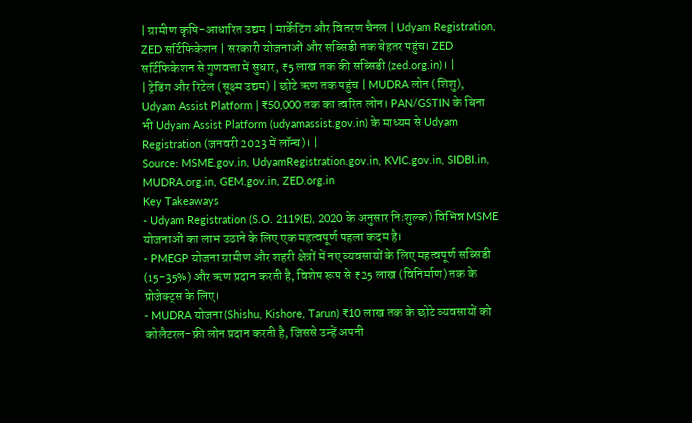| ग्रामीण कृषि-आधारित उद्यम | मार्केटिंग और वितरण चैनल | Udyam Registration, ZED सर्टिफिकेशन | सरकारी योजनाओं और सब्सिडी तक बेहतर पहुंच। ZED सर्टिफिकेशन से गुणवत्ता में सुधार, ₹5 लाख तक की सब्सिडी (zed.org.in)। |
| ट्रेडिंग और रिटेल (सूक्ष्म उद्यम) | छोटे ऋण तक पहुंच | MUDRA लोन (शिशु), Udyam Assist Platform | ₹50,000 तक का त्वरित लोन। PAN/GSTIN के बिना भी Udyam Assist Platform (udyamassist.gov.in) के माध्यम से Udyam Registration (जनवरी 2023 में लॉन्च)। |
Source: MSME.gov.in, UdyamRegistration.gov.in, KVIC.gov.in, SIDBI.in, MUDRA.org.in, GEM.gov.in, ZED.org.in
Key Takeaways
- Udyam Registration (S.O. 2119(E), 2020 के अनुसार निःशुल्क) विभिन्न MSME योजनाओं का लाभ उठाने के लिए एक महत्वपूर्ण पहला कदम है।
- PMEGP योजना ग्रामीण और शहरी क्षेत्रों में नए व्यवसायों के लिए महत्वपूर्ण सब्सिडी (15-35%) और ऋण प्रदान करती है, विशेष रूप से ₹25 लाख (विनिर्माण) तक के प्रोजेक्ट्स के लिए।
- MUDRA योजना (Shishu, Kishore, Tarun) ₹10 लाख तक के छोटे व्यवसायों को कोलैटरल-फ्री लोन प्रदान करती है, जिससे उन्हें अपनी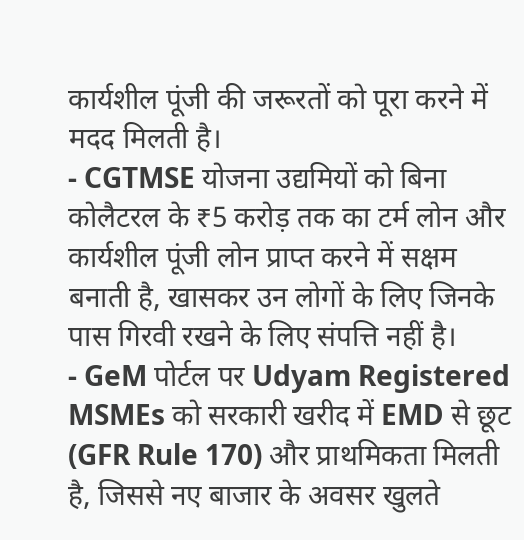कार्यशील पूंजी की जरूरतों को पूरा करने में मदद मिलती है।
- CGTMSE योजना उद्यमियों को बिना कोलैटरल के ₹5 करोड़ तक का टर्म लोन और कार्यशील पूंजी लोन प्राप्त करने में सक्षम बनाती है, खासकर उन लोगों के लिए जिनके पास गिरवी रखने के लिए संपत्ति नहीं है।
- GeM पोर्टल पर Udyam Registered MSMEs को सरकारी खरीद में EMD से छूट (GFR Rule 170) और प्राथमिकता मिलती है, जिससे नए बाजार के अवसर खुलते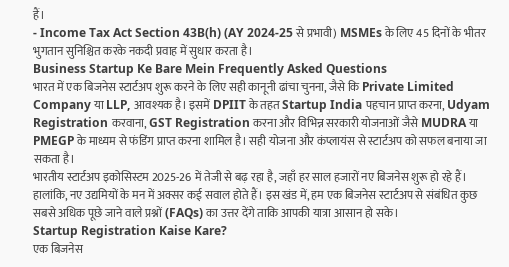हैं।
- Income Tax Act Section 43B(h) (AY 2024-25 से प्रभावी) MSMEs के लिए 45 दिनों के भीतर भुगतान सुनिश्चित करके नकदी प्रवाह में सुधार करता है।
Business Startup Ke Bare Mein Frequently Asked Questions
भारत में एक बिजनेस स्टार्टअप शुरू करने के लिए सही कानूनी ढांचा चुनना, जैसे कि Private Limited Company या LLP, आवश्यक है। इसमें DPIIT के तहत Startup India पहचान प्राप्त करना, Udyam Registration करवाना, GST Registration करना और विभिन्न सरकारी योजनाओं जैसे MUDRA या PMEGP के माध्यम से फंडिंग प्राप्त करना शामिल है। सही योजना और कंप्लायंस से स्टार्टअप को सफल बनाया जा सकता है।
भारतीय स्टार्टअप इकोसिस्टम 2025-26 में तेजी से बढ़ रहा है, जहाँ हर साल हजारों नए बिजनेस शुरू हो रहे हैं। हालांकि, नए उद्यमियों के मन में अक्सर कई सवाल होते हैं। इस खंड में, हम एक बिजनेस स्टार्टअप से संबंधित कुछ सबसे अधिक पूछे जाने वाले प्रश्नों (FAQs) का उत्तर देंगे ताकि आपकी यात्रा आसान हो सके।
Startup Registration Kaise Kare?
एक बिजनेस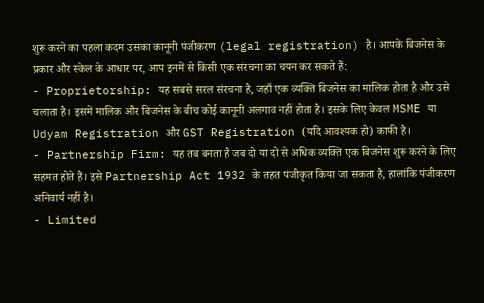शुरू करने का पहला कदम उसका कानूनी पंजीकरण (legal registration) है। आपके बिजनेस के प्रकार और स्केल के आधार पर, आप इनमें से किसी एक संरचना का चयन कर सकते हैं:
- Proprietorship: यह सबसे सरल संरचना है, जहाँ एक व्यक्ति बिजनेस का मालिक होता है और उसे चलाता है। इसमें मालिक और बिजनेस के बीच कोई कानूनी अलगाव नहीं होता है। इसके लिए केवल MSME या Udyam Registration और GST Registration (यदि आवश्यक हो) काफी है।
- Partnership Firm: यह तब बनता है जब दो या दो से अधिक व्यक्ति एक बिजनेस शुरू करने के लिए सहमत होते हैं। इसे Partnership Act 1932 के तहत पंजीकृत किया जा सकता है, हालांकि पंजीकरण अनिवार्य नहीं है।
- Limited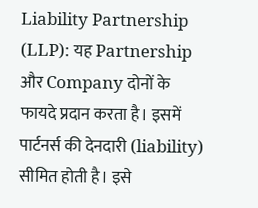Liability Partnership (LLP): यह Partnership और Company दोनों के फायदे प्रदान करता है। इसमें पार्टनर्स की देनदारी (liability) सीमित होती है। इसे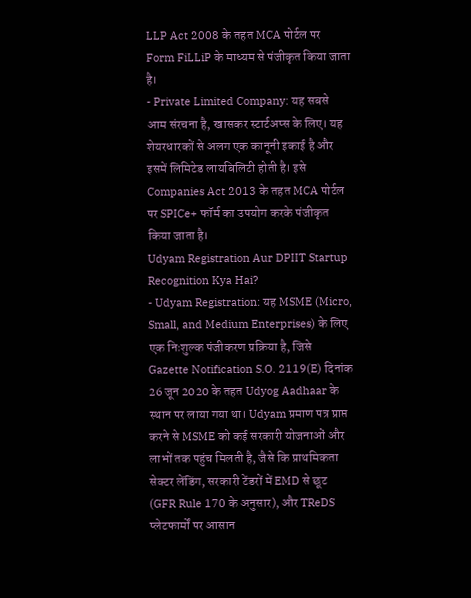LLP Act 2008 के तहत MCA पोर्टल पर Form FiLLiP के माध्यम से पंजीकृत किया जाता है।
- Private Limited Company: यह सबसे आम संरचना है, खासकर स्टार्टअप्स के लिए। यह शेयरधारकों से अलग एक कानूनी इकाई है और इसमें लिमिटेड लायबिलिटी होती है। इसे Companies Act 2013 के तहत MCA पोर्टल पर SPICe+ फॉर्म का उपयोग करके पंजीकृत किया जाता है।
Udyam Registration Aur DPIIT Startup Recognition Kya Hai?
- Udyam Registration: यह MSME (Micro, Small, and Medium Enterprises) के लिए एक निःशुल्क पंजीकरण प्रक्रिया है, जिसे Gazette Notification S.O. 2119(E) दिनांक 26 जून 2020 के तहत Udyog Aadhaar के स्थान पर लाया गया था। Udyam प्रमाण पत्र प्राप्त करने से MSME को कई सरकारी योजनाओं और लाभों तक पहुंच मिलती है, जैसे कि प्राथमिकता सेक्टर लेंडिंग, सरकारी टेंडरों में EMD से छूट (GFR Rule 170 के अनुसार), और TReDS प्लेटफार्मों पर आसान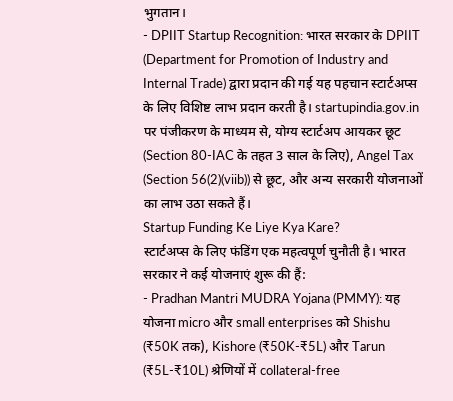भुगतान।
- DPIIT Startup Recognition: भारत सरकार के DPIIT (Department for Promotion of Industry and Internal Trade) द्वारा प्रदान की गई यह पहचान स्टार्टअप्स के लिए विशिष्ट लाभ प्रदान करती है। startupindia.gov.in पर पंजीकरण के माध्यम से, योग्य स्टार्टअप आयकर छूट (Section 80-IAC के तहत 3 साल के लिए), Angel Tax (Section 56(2)(viib)) से छूट, और अन्य सरकारी योजनाओं का लाभ उठा सकते हैं।
Startup Funding Ke Liye Kya Kare?
स्टार्टअप्स के लिए फंडिंग एक महत्वपूर्ण चुनौती है। भारत सरकार ने कई योजनाएं शुरू की हैं:
- Pradhan Mantri MUDRA Yojana (PMMY): यह योजना micro और small enterprises को Shishu (₹50K तक), Kishore (₹50K-₹5L) और Tarun (₹5L-₹10L) श्रेणियों में collateral-free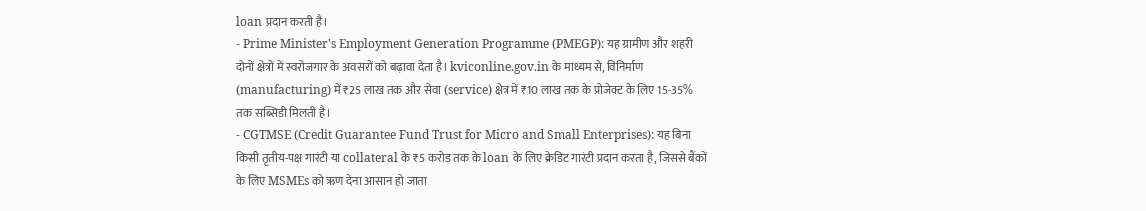loan प्रदान करती है।
- Prime Minister's Employment Generation Programme (PMEGP): यह ग्रामीण और शहरी दोनों क्षेत्रों में स्वरोजगार के अवसरों को बढ़ावा देता है। kviconline.gov.in के माध्यम से, विनिर्माण (manufacturing) में ₹25 लाख तक और सेवा (service) क्षेत्र में ₹10 लाख तक के प्रोजेक्ट के लिए 15-35% तक सब्सिडी मिलती है।
- CGTMSE (Credit Guarantee Fund Trust for Micro and Small Enterprises): यह बिना किसी तृतीय-पक्ष गारंटी या collateral के ₹5 करोड़ तक के loan के लिए क्रेडिट गारंटी प्रदान करता है, जिससे बैंकों के लिए MSMEs को ऋण देना आसान हो जाता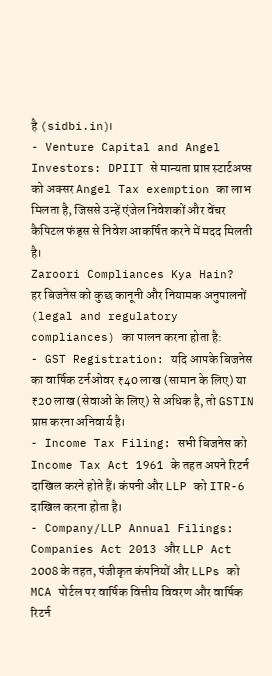है (sidbi.in)।
- Venture Capital and Angel Investors: DPIIT से मान्यता प्राप्त स्टार्टअप्स को अक्सर Angel Tax exemption का लाभ मिलता है, जिससे उन्हें एंजेल निवेशकों और वेंचर कैपिटल फंड्स से निवेश आकर्षित करने में मदद मिलती है।
Zaroori Compliances Kya Hain?
हर बिजनेस को कुछ कानूनी और नियामक अनुपालनों (legal and regulatory compliances) का पालन करना होता है:
- GST Registration: यदि आपके बिजनेस का वार्षिक टर्नओवर ₹40 लाख (सामान के लिए) या ₹20 लाख (सेवाओं के लिए) से अधिक है, तो GSTIN प्राप्त करना अनिवार्य है।
- Income Tax Filing: सभी बिजनेस को Income Tax Act 1961 के तहत अपने रिटर्न दाखिल करने होते हैं। कंपनी और LLP को ITR-6 दाखिल करना होता है।
- Company/LLP Annual Filings: Companies Act 2013 और LLP Act 2008 के तहत, पंजीकृत कंपनियों और LLPs को MCA पोर्टल पर वार्षिक वित्तीय विवरण और वार्षिक रिटर्न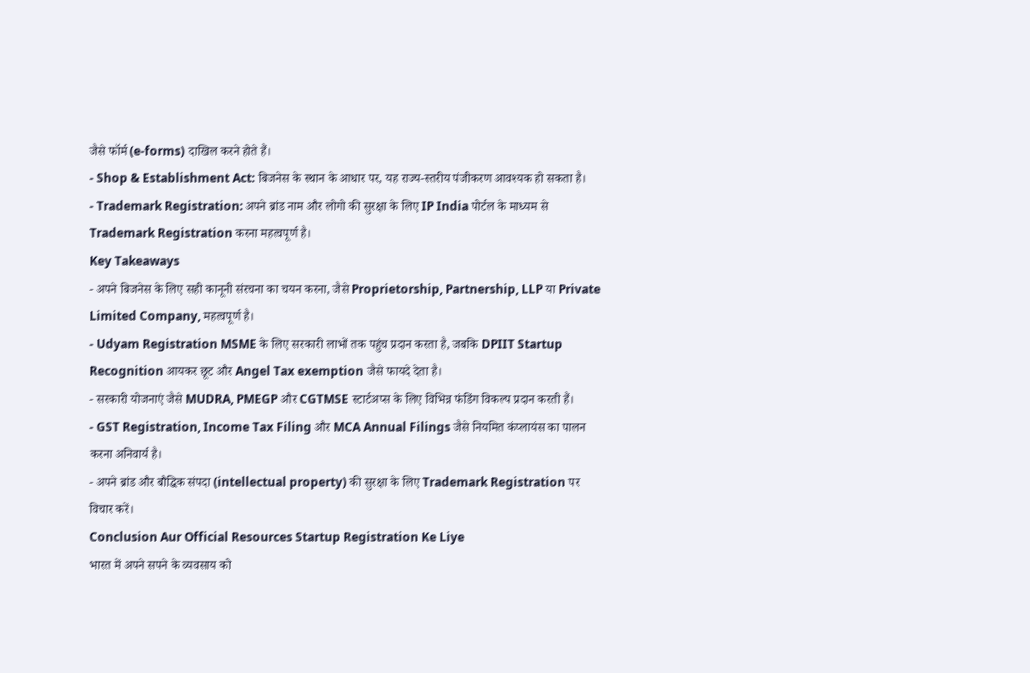जैसे फॉर्म (e-forms) दाखिल करने होते हैं।
- Shop & Establishment Act: बिजनेस के स्थान के आधार पर, यह राज्य-स्तरीय पंजीकरण आवश्यक हो सकता है।
- Trademark Registration: अपने ब्रांड नाम और लोगो की सुरक्षा के लिए IP India पोर्टल के माध्यम से Trademark Registration करना महत्वपूर्ण है।
Key Takeaways
- अपने बिजनेस के लिए सही कानूनी संरचना का चयन करना, जैसे Proprietorship, Partnership, LLP या Private Limited Company, महत्वपूर्ण है।
- Udyam Registration MSME के लिए सरकारी लाभों तक पहुंच प्रदान करता है, जबकि DPIIT Startup Recognition आयकर छूट और Angel Tax exemption जैसे फायदे देता है।
- सरकारी योजनाएं जैसे MUDRA, PMEGP और CGTMSE स्टार्टअप्स के लिए विभिन्न फंडिंग विकल्प प्रदान करती हैं।
- GST Registration, Income Tax Filing और MCA Annual Filings जैसे नियमित कंप्लायंस का पालन करना अनिवार्य है।
- अपने ब्रांड और बौद्धिक संपदा (intellectual property) की सुरक्षा के लिए Trademark Registration पर विचार करें।
Conclusion Aur Official Resources Startup Registration Ke Liye
भारत में अपने सपने के व्यवसाय को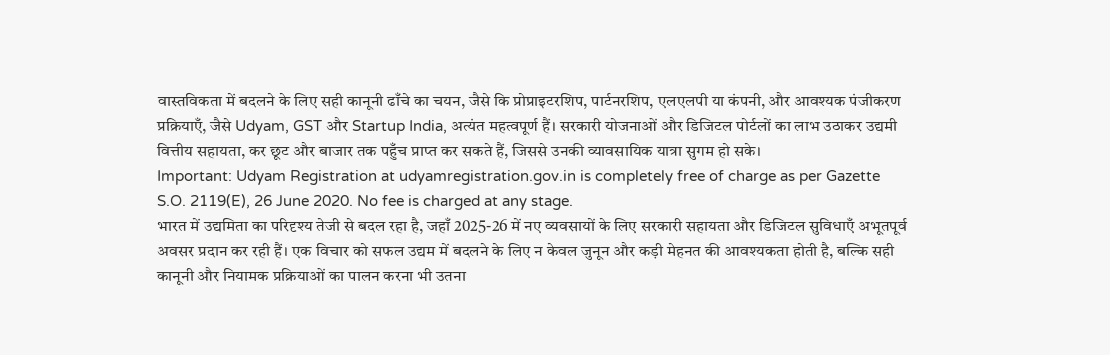वास्तविकता में बदलने के लिए सही कानूनी ढाँचे का चयन, जैसे कि प्रोप्राइटरशिप, पार्टनरशिप, एलएलपी या कंपनी, और आवश्यक पंजीकरण प्रक्रियाएँ, जैसे Udyam, GST और Startup India, अत्यंत महत्वपूर्ण हैं। सरकारी योजनाओं और डिजिटल पोर्टलों का लाभ उठाकर उद्यमी वित्तीय सहायता, कर छूट और बाजार तक पहुँच प्राप्त कर सकते हैं, जिससे उनकी व्यावसायिक यात्रा सुगम हो सके।
Important: Udyam Registration at udyamregistration.gov.in is completely free of charge as per Gazette S.O. 2119(E), 26 June 2020. No fee is charged at any stage.
भारत में उद्यमिता का परिदृश्य तेजी से बदल रहा है, जहाँ 2025-26 में नए व्यवसायों के लिए सरकारी सहायता और डिजिटल सुविधाएँ अभूतपूर्व अवसर प्रदान कर रही हैं। एक विचार को सफल उद्यम में बदलने के लिए न केवल जुनून और कड़ी मेहनत की आवश्यकता होती है, बल्कि सही कानूनी और नियामक प्रक्रियाओं का पालन करना भी उतना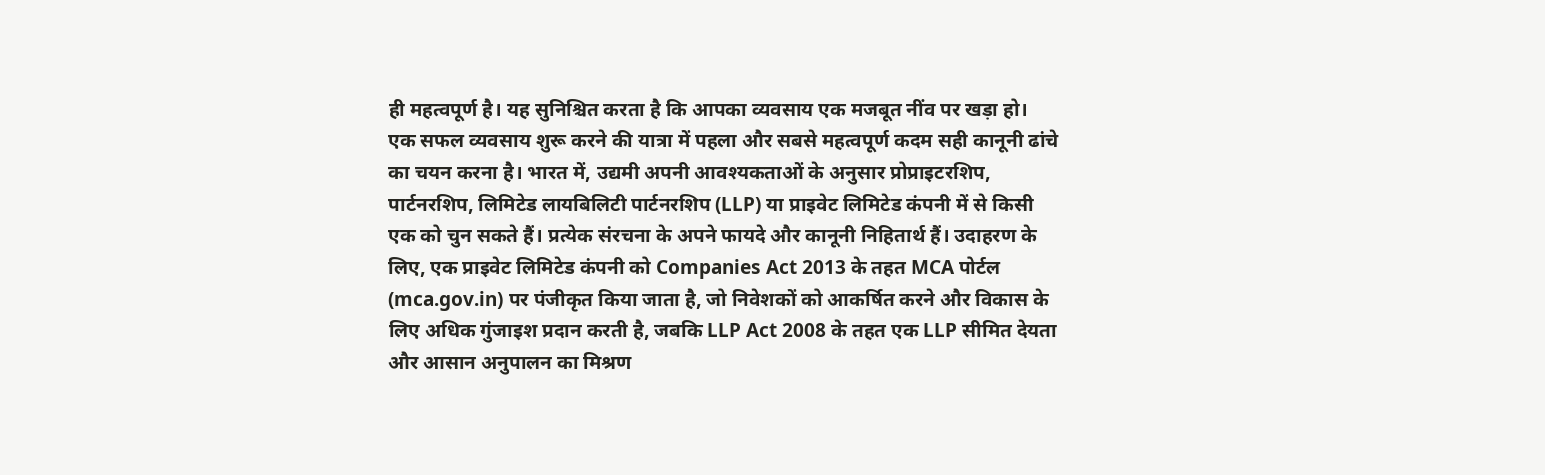ही महत्वपूर्ण है। यह सुनिश्चित करता है कि आपका व्यवसाय एक मजबूत नींव पर खड़ा हो।
एक सफल व्यवसाय शुरू करने की यात्रा में पहला और सबसे महत्वपूर्ण कदम सही कानूनी ढांचे का चयन करना है। भारत में, उद्यमी अपनी आवश्यकताओं के अनुसार प्रोप्राइटरशिप, पार्टनरशिप, लिमिटेड लायबिलिटी पार्टनरशिप (LLP) या प्राइवेट लिमिटेड कंपनी में से किसी एक को चुन सकते हैं। प्रत्येक संरचना के अपने फायदे और कानूनी निहितार्थ हैं। उदाहरण के लिए, एक प्राइवेट लिमिटेड कंपनी को Companies Act 2013 के तहत MCA पोर्टल (mca.gov.in) पर पंजीकृत किया जाता है, जो निवेशकों को आकर्षित करने और विकास के लिए अधिक गुंजाइश प्रदान करती है, जबकि LLP Act 2008 के तहत एक LLP सीमित देयता और आसान अनुपालन का मिश्रण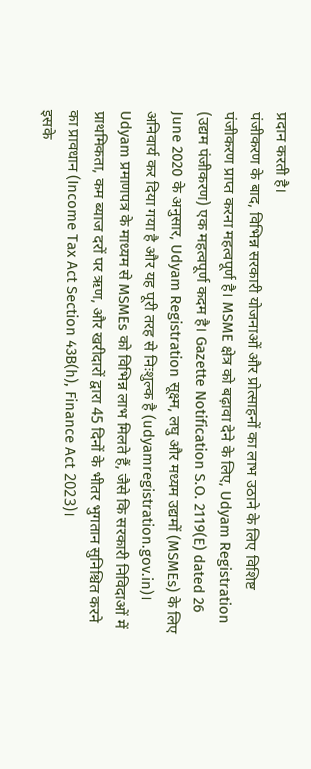प्रदान करती है।
पंजीकरण के बाद, विभिन्न सरकारी योजनाओं और प्रोत्साहनों का लाभ उठाने के लिए विशिष्ट पंजीकरण प्राप्त करना महत्वपूर्ण है। MSME क्षेत्र को बढ़ावा देने के लिए, Udyam Registration (उद्यम पंजीकरण) एक महत्वपूर्ण कदम है। Gazette Notification S.O. 2119(E) dated 26 June 2020 के अनुसार, Udyam Registration सूक्ष्म, लघु और मध्यम उद्यमों (MSMEs) के लिए अनिवार्य कर दिया गया है और यह पूरी तरह से निःशुल्क है (udyamregistration.gov.in)। Udyam प्रमाणपत्र के माध्यम से MSMEs को विभिन्न लाभ मिलते हैं, जैसे कि सरकारी निविदाओं में प्राथमिकता, कम ब्याज दरों पर ऋण, और खरीदारों द्वारा 45 दिनों के भीतर भुगतान सुनिश्चित करने का प्रावधान (Income Tax Act Section 43B(h), Finance Act 2023)।
इसके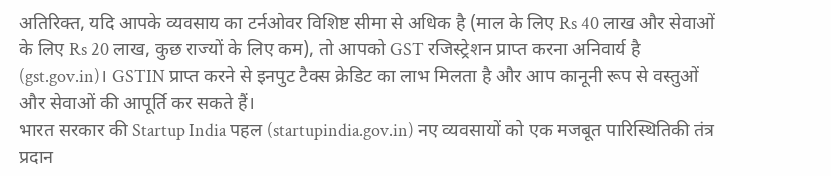अतिरिक्त, यदि आपके व्यवसाय का टर्नओवर विशिष्ट सीमा से अधिक है (माल के लिए Rs 40 लाख और सेवाओं के लिए Rs 20 लाख, कुछ राज्यों के लिए कम), तो आपको GST रजिस्ट्रेशन प्राप्त करना अनिवार्य है (gst.gov.in)। GSTIN प्राप्त करने से इनपुट टैक्स क्रेडिट का लाभ मिलता है और आप कानूनी रूप से वस्तुओं और सेवाओं की आपूर्ति कर सकते हैं।
भारत सरकार की Startup India पहल (startupindia.gov.in) नए व्यवसायों को एक मजबूत पारिस्थितिकी तंत्र प्रदान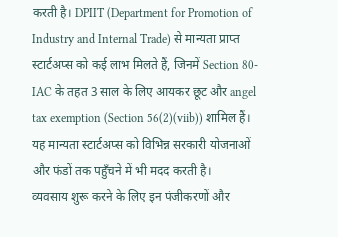करती है। DPIIT (Department for Promotion of Industry and Internal Trade) से मान्यता प्राप्त स्टार्टअप्स को कई लाभ मिलते हैं, जिनमें Section 80-IAC के तहत 3 साल के लिए आयकर छूट और angel tax exemption (Section 56(2)(viib)) शामिल हैं। यह मान्यता स्टार्टअप्स को विभिन्न सरकारी योजनाओं और फंडों तक पहुँचने में भी मदद करती है।
व्यवसाय शुरू करने के लिए इन पंजीकरणों और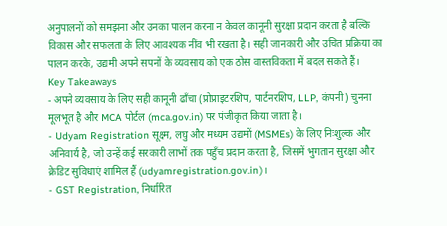अनुपालनों को समझना और उनका पालन करना न केवल कानूनी सुरक्षा प्रदान करता है बल्कि विकास और सफलता के लिए आवश्यक नींव भी रखता है। सही जानकारी और उचित प्रक्रिया का पालन करके, उद्यमी अपने सपनों के व्यवसाय को एक ठोस वास्तविकता में बदल सकते हैं।
Key Takeaways
- अपने व्यवसाय के लिए सही कानूनी ढाँचा (प्रोप्राइटरशिप, पार्टनरशिप, LLP, कंपनी) चुनना मूलभूत है और MCA पोर्टल (mca.gov.in) पर पंजीकृत किया जाता है।
- Udyam Registration सूक्ष्म, लघु और मध्यम उद्यमों (MSMEs) के लिए निःशुल्क और अनिवार्य है, जो उन्हें कई सरकारी लाभों तक पहुँच प्रदान करता है, जिसमें भुगतान सुरक्षा और क्रेडिट सुविधाएं शामिल हैं (udyamregistration.gov.in)।
- GST Registration, निर्धारित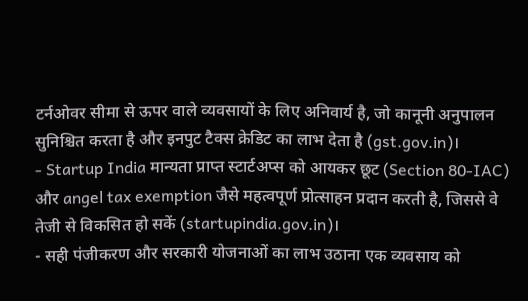टर्नओवर सीमा से ऊपर वाले व्यवसायों के लिए अनिवार्य है, जो कानूनी अनुपालन सुनिश्चित करता है और इनपुट टैक्स क्रेडिट का लाभ देता है (gst.gov.in)।
- Startup India मान्यता प्राप्त स्टार्टअप्स को आयकर छूट (Section 80-IAC) और angel tax exemption जैसे महत्वपूर्ण प्रोत्साहन प्रदान करती है, जिससे वे तेजी से विकसित हो सकें (startupindia.gov.in)।
- सही पंजीकरण और सरकारी योजनाओं का लाभ उठाना एक व्यवसाय को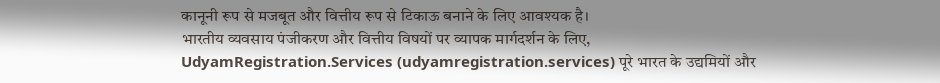कानूनी रूप से मजबूत और वित्तीय रूप से टिकाऊ बनाने के लिए आवश्यक है।
भारतीय व्यवसाय पंजीकरण और वित्तीय विषयों पर व्यापक मार्गदर्शन के लिए, UdyamRegistration.Services (udyamregistration.services) पूरे भारत के उद्यमियों और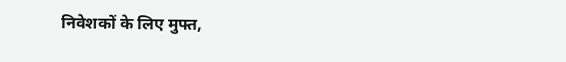निवेशकों के लिए मुफ्त,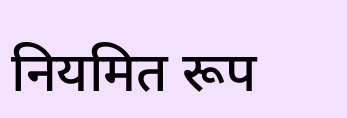नियमित रूप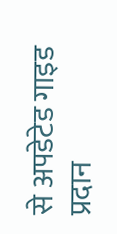से अपडेटेड गाइड प्रदान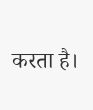करता है।